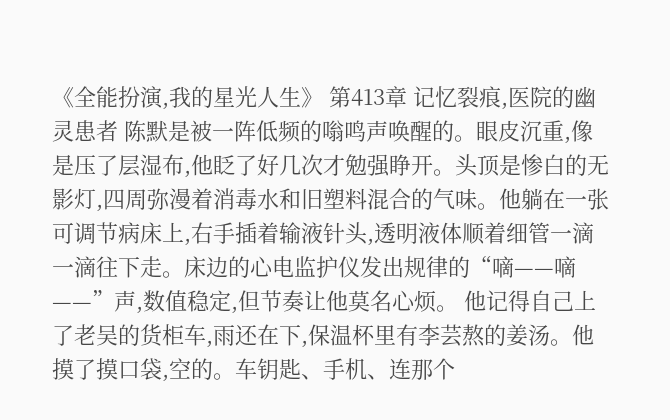《全能扮演,我的星光人生》 第413章 记忆裂痕,医院的幽灵患者 陈默是被一阵低频的嗡鸣声唤醒的。眼皮沉重,像是压了层湿布,他眨了好几次才勉强睁开。头顶是惨白的无影灯,四周弥漫着消毒水和旧塑料混合的气味。他躺在一张可调节病床上,右手插着输液针头,透明液体顺着细管一滴一滴往下走。床边的心电监护仪发出规律的“嘀——嘀——”声,数值稳定,但节奏让他莫名心烦。 他记得自己上了老吴的货柜车,雨还在下,保温杯里有李芸熬的姜汤。他摸了摸口袋,空的。车钥匙、手机、连那个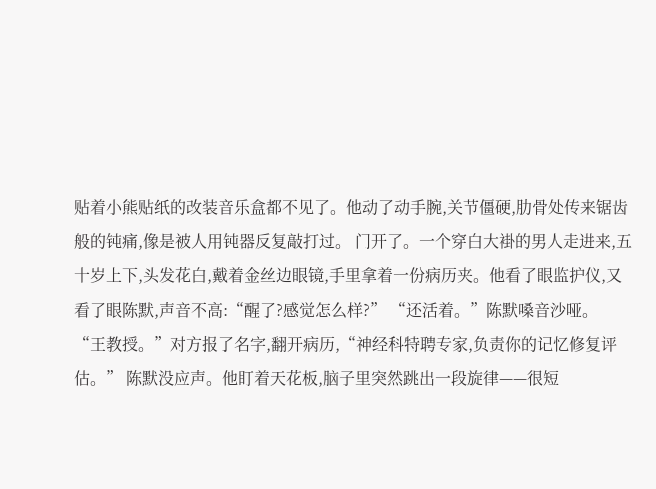贴着小熊贴纸的改装音乐盒都不见了。他动了动手腕,关节僵硬,肋骨处传来锯齿般的钝痛,像是被人用钝器反复敲打过。 门开了。一个穿白大褂的男人走进来,五十岁上下,头发花白,戴着金丝边眼镜,手里拿着一份病历夹。他看了眼监护仪,又看了眼陈默,声音不高:“醒了?感觉怎么样?” “还活着。”陈默嗓音沙哑。 “王教授。”对方报了名字,翻开病历,“神经科特聘专家,负责你的记忆修复评估。” 陈默没应声。他盯着天花板,脑子里突然跳出一段旋律——很短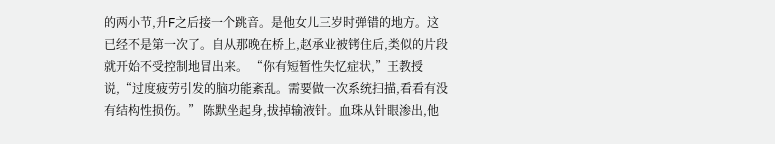的两小节,升F之后接一个跳音。是他女儿三岁时弹错的地方。这已经不是第一次了。自从那晚在桥上,赵承业被铐住后,类似的片段就开始不受控制地冒出来。 “你有短暂性失忆症状,”王教授说,“过度疲劳引发的脑功能紊乱。需要做一次系统扫描,看看有没有结构性损伤。” 陈默坐起身,拔掉输液针。血珠从针眼渗出,他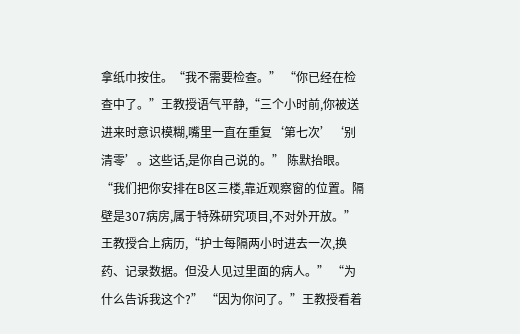拿纸巾按住。“我不需要检查。” “你已经在检查中了。”王教授语气平静,“三个小时前,你被送进来时意识模糊,嘴里一直在重复‘第七次’‘别清零’。这些话,是你自己说的。” 陈默抬眼。 “我们把你安排在B区三楼,靠近观察窗的位置。隔壁是307病房,属于特殊研究项目,不对外开放。”王教授合上病历,“护士每隔两小时进去一次,换药、记录数据。但没人见过里面的病人。” “为什么告诉我这个?” “因为你问了。”王教授看着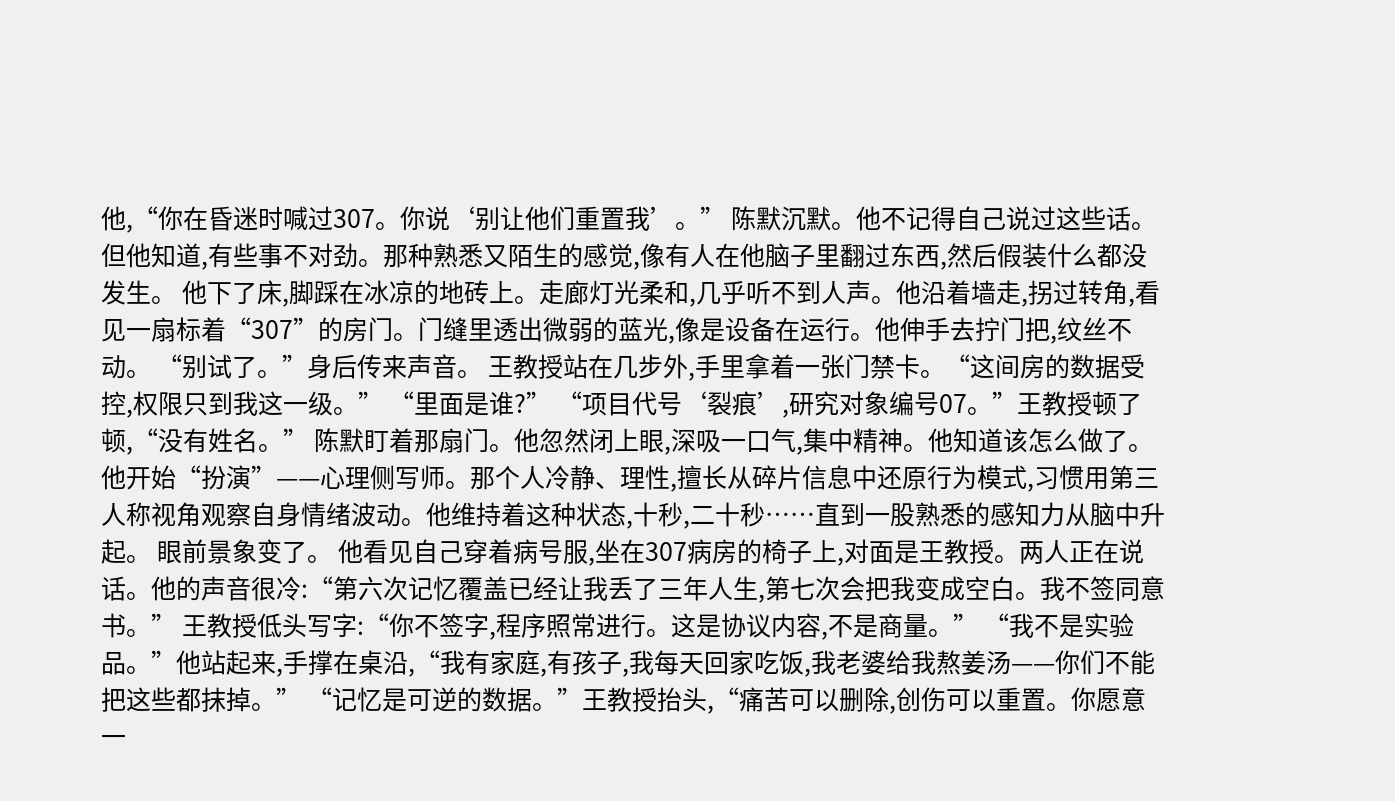他,“你在昏迷时喊过307。你说‘别让他们重置我’。” 陈默沉默。他不记得自己说过这些话。但他知道,有些事不对劲。那种熟悉又陌生的感觉,像有人在他脑子里翻过东西,然后假装什么都没发生。 他下了床,脚踩在冰凉的地砖上。走廊灯光柔和,几乎听不到人声。他沿着墙走,拐过转角,看见一扇标着“307”的房门。门缝里透出微弱的蓝光,像是设备在运行。他伸手去拧门把,纹丝不动。 “别试了。”身后传来声音。 王教授站在几步外,手里拿着一张门禁卡。“这间房的数据受控,权限只到我这一级。” “里面是谁?” “项目代号‘裂痕’,研究对象编号07。”王教授顿了顿,“没有姓名。” 陈默盯着那扇门。他忽然闭上眼,深吸一口气,集中精神。他知道该怎么做了。他开始“扮演”——心理侧写师。那个人冷静、理性,擅长从碎片信息中还原行为模式,习惯用第三人称视角观察自身情绪波动。他维持着这种状态,十秒,二十秒……直到一股熟悉的感知力从脑中升起。 眼前景象变了。 他看见自己穿着病号服,坐在307病房的椅子上,对面是王教授。两人正在说话。他的声音很冷:“第六次记忆覆盖已经让我丢了三年人生,第七次会把我变成空白。我不签同意书。” 王教授低头写字:“你不签字,程序照常进行。这是协议内容,不是商量。” “我不是实验品。”他站起来,手撑在桌沿,“我有家庭,有孩子,我每天回家吃饭,我老婆给我熬姜汤——你们不能把这些都抹掉。” “记忆是可逆的数据。”王教授抬头,“痛苦可以删除,创伤可以重置。你愿意一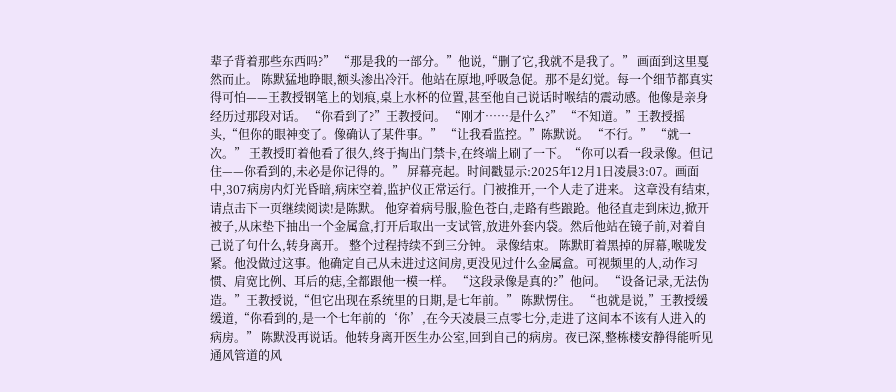辈子背着那些东西吗?” “那是我的一部分。”他说,“删了它,我就不是我了。” 画面到这里戛然而止。 陈默猛地睁眼,额头渗出冷汗。他站在原地,呼吸急促。那不是幻觉。每一个细节都真实得可怕——王教授钢笔上的划痕,桌上水杯的位置,甚至他自己说话时喉结的震动感。他像是亲身经历过那段对话。 “你看到了?”王教授问。 “刚才……是什么?” “不知道。”王教授摇头,“但你的眼神变了。像确认了某件事。” “让我看监控。”陈默说。 “不行。” “就一次。” 王教授盯着他看了很久,终于掏出门禁卡,在终端上刷了一下。“你可以看一段录像。但记住——你看到的,未必是你记得的。” 屏幕亮起。时间戳显示:2025年12月1日凌晨3:07。画面中,307病房内灯光昏暗,病床空着,监护仪正常运行。门被推开,一个人走了进来。 这章没有结束,请点击下一页继续阅读!是陈默。 他穿着病号服,脸色苍白,走路有些踉跄。他径直走到床边,掀开被子,从床垫下抽出一个金属盒,打开后取出一支试管,放进外套内袋。然后他站在镜子前,对着自己说了句什么,转身离开。 整个过程持续不到三分钟。 录像结束。 陈默盯着黑掉的屏幕,喉咙发紧。他没做过这事。他确定自己从未进过这间房,更没见过什么金属盒。可视频里的人,动作习惯、肩宽比例、耳后的痣,全都跟他一模一样。 “这段录像是真的?”他问。 “设备记录,无法伪造。”王教授说,“但它出现在系统里的日期,是七年前。” 陈默愣住。 “也就是说,”王教授缓缓道,“你看到的,是一个七年前的‘你’,在今天凌晨三点零七分,走进了这间本不该有人进入的病房。” 陈默没再说话。他转身离开医生办公室,回到自己的病房。夜已深,整栋楼安静得能听见通风管道的风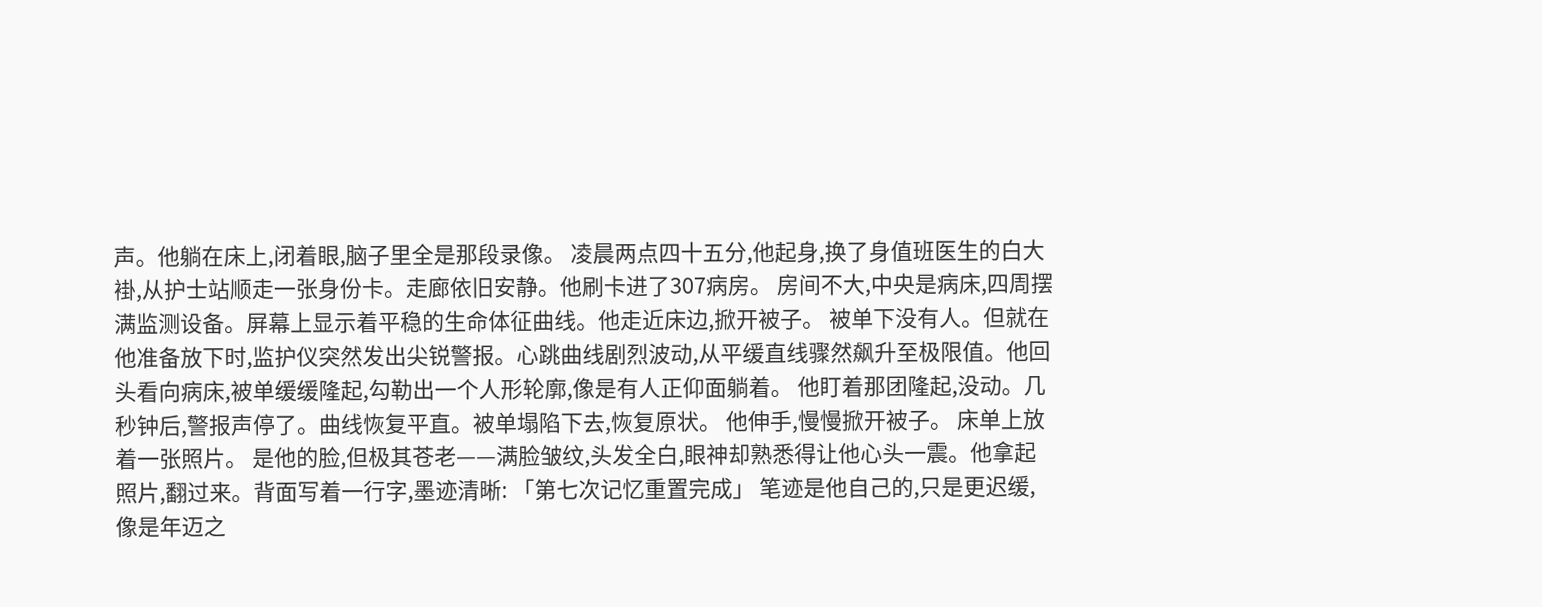声。他躺在床上,闭着眼,脑子里全是那段录像。 凌晨两点四十五分,他起身,换了身值班医生的白大褂,从护士站顺走一张身份卡。走廊依旧安静。他刷卡进了307病房。 房间不大,中央是病床,四周摆满监测设备。屏幕上显示着平稳的生命体征曲线。他走近床边,掀开被子。 被单下没有人。但就在他准备放下时,监护仪突然发出尖锐警报。心跳曲线剧烈波动,从平缓直线骤然飙升至极限值。他回头看向病床,被单缓缓隆起,勾勒出一个人形轮廓,像是有人正仰面躺着。 他盯着那团隆起,没动。几秒钟后,警报声停了。曲线恢复平直。被单塌陷下去,恢复原状。 他伸手,慢慢掀开被子。 床单上放着一张照片。 是他的脸,但极其苍老——满脸皱纹,头发全白,眼神却熟悉得让他心头一震。他拿起照片,翻过来。背面写着一行字,墨迹清晰: 「第七次记忆重置完成」 笔迹是他自己的,只是更迟缓,像是年迈之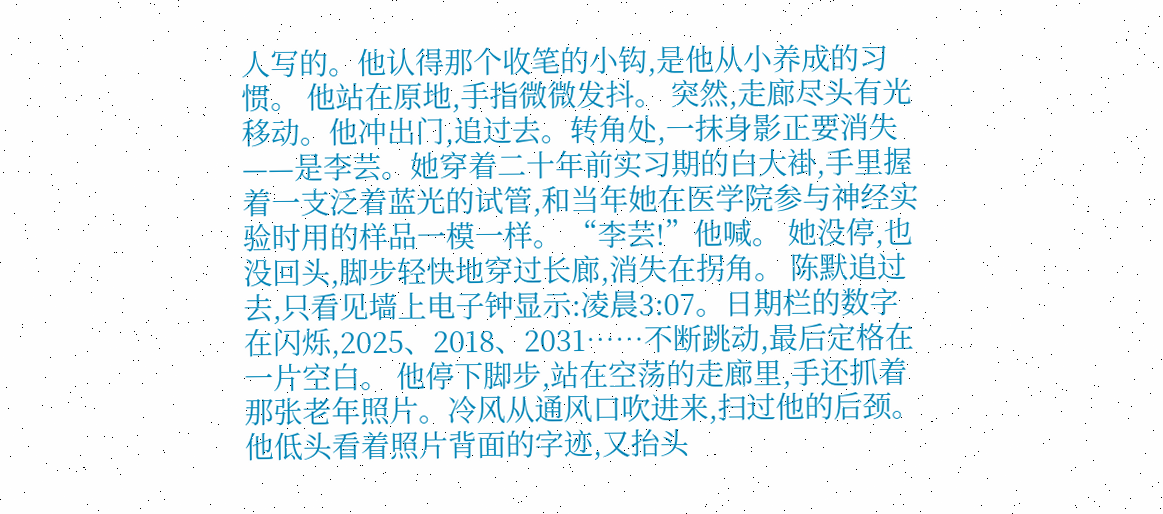人写的。他认得那个收笔的小钩,是他从小养成的习惯。 他站在原地,手指微微发抖。 突然,走廊尽头有光移动。他冲出门,追过去。转角处,一抹身影正要消失——是李芸。她穿着二十年前实习期的白大褂,手里握着一支泛着蓝光的试管,和当年她在医学院参与神经实验时用的样品一模一样。 “李芸!”他喊。 她没停,也没回头,脚步轻快地穿过长廊,消失在拐角。 陈默追过去,只看见墙上电子钟显示:凌晨3:07。日期栏的数字在闪烁,2025、2018、2031……不断跳动,最后定格在一片空白。 他停下脚步,站在空荡的走廊里,手还抓着那张老年照片。冷风从通风口吹进来,扫过他的后颈。他低头看着照片背面的字迹,又抬头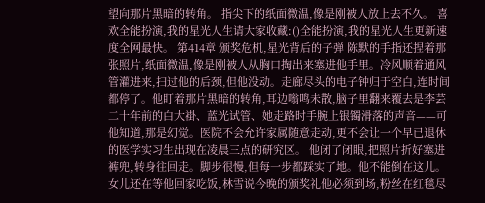望向那片黑暗的转角。 指尖下的纸面微温,像是刚被人放上去不久。 喜欢全能扮演,我的星光人生请大家收藏:()全能扮演,我的星光人生更新速度全网最快。 第414章 颁奖危机,星光背后的子弹 陈默的手指还捏着那张照片,纸面微温,像是刚被人从胸口掏出来塞进他手里。冷风顺着通风管灌进来,扫过他的后颈,但他没动。走廊尽头的电子钟归于空白,连时间都停了。他盯着那片黑暗的转角,耳边嗡鸣未散,脑子里翻来覆去是李芸二十年前的白大褂、蓝光试管、她走路时手腕上银镯滑落的声音——可他知道,那是幻觉。医院不会允许家属随意走动,更不会让一个早已退休的医学实习生出现在凌晨三点的研究区。 他闭了闭眼,把照片折好塞进裤兜,转身往回走。脚步很慢,但每一步都踩实了地。他不能倒在这儿。女儿还在等他回家吃饭,林雪说今晚的颁奖礼他必须到场,粉丝在红毯尽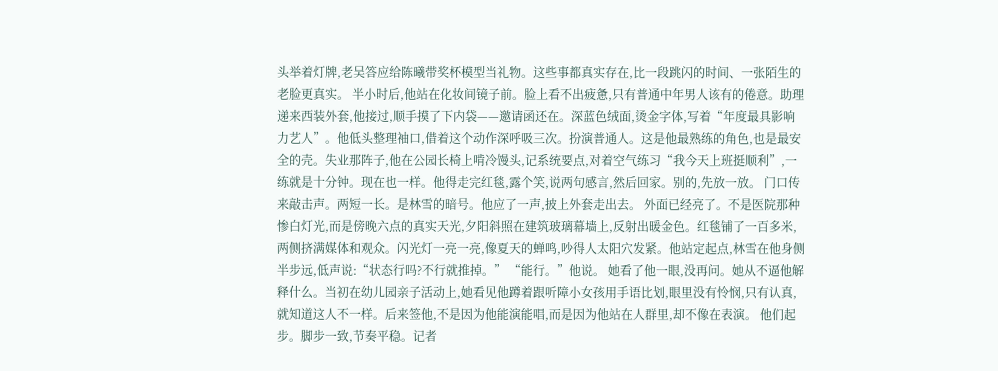头举着灯牌,老吴答应给陈曦带奖杯模型当礼物。这些事都真实存在,比一段跳闪的时间、一张陌生的老脸更真实。 半小时后,他站在化妆间镜子前。脸上看不出疲惫,只有普通中年男人该有的倦意。助理递来西装外套,他接过,顺手摸了下内袋——邀请函还在。深蓝色绒面,烫金字体,写着“年度最具影响力艺人”。他低头整理袖口,借着这个动作深呼吸三次。扮演普通人。这是他最熟练的角色,也是最安全的壳。失业那阵子,他在公园长椅上啃冷馒头,记系统要点,对着空气练习“我今天上班挺顺利”,一练就是十分钟。现在也一样。他得走完红毯,露个笑,说两句感言,然后回家。别的,先放一放。 门口传来敲击声。两短一长。是林雪的暗号。他应了一声,披上外套走出去。 外面已经亮了。不是医院那种惨白灯光,而是傍晚六点的真实天光,夕阳斜照在建筑玻璃幕墙上,反射出暖金色。红毯铺了一百多米,两侧挤满媒体和观众。闪光灯一亮一亮,像夏天的蝉鸣,吵得人太阳穴发紧。他站定起点,林雪在他身侧半步远,低声说:“状态行吗?不行就推掉。” “能行。”他说。 她看了他一眼,没再问。她从不逼他解释什么。当初在幼儿园亲子活动上,她看见他蹲着跟听障小女孩用手语比划,眼里没有怜悯,只有认真,就知道这人不一样。后来签他,不是因为他能演能唱,而是因为他站在人群里,却不像在表演。 他们起步。脚步一致,节奏平稳。记者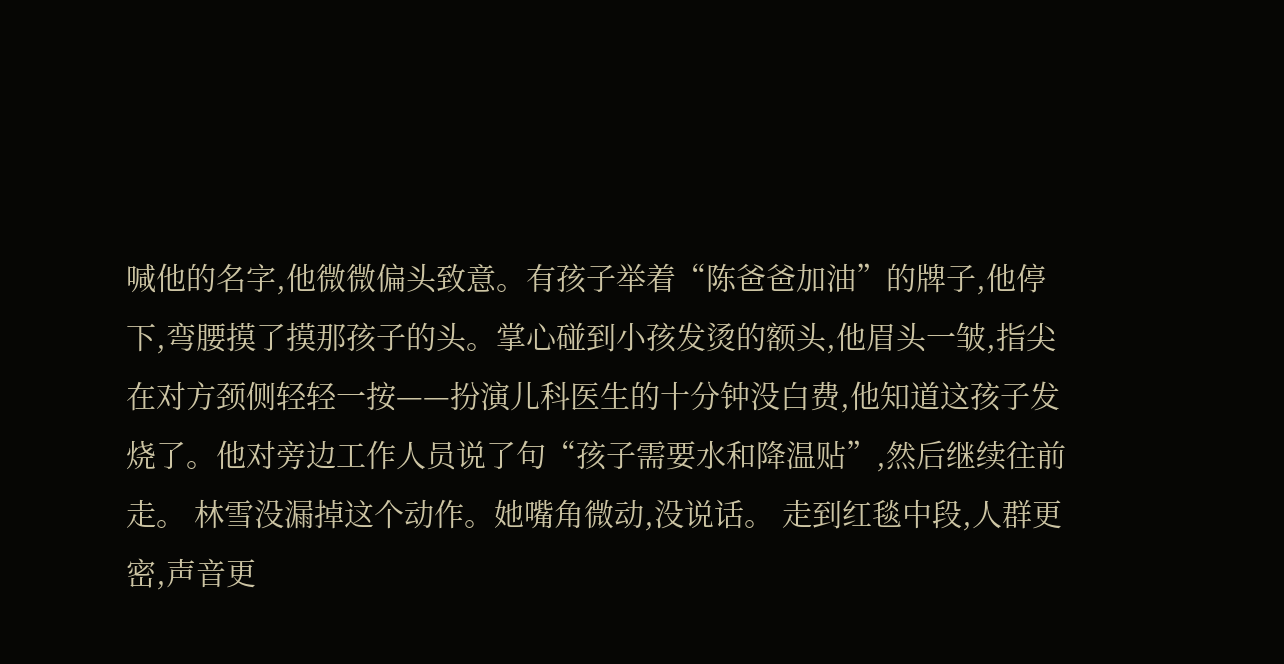喊他的名字,他微微偏头致意。有孩子举着“陈爸爸加油”的牌子,他停下,弯腰摸了摸那孩子的头。掌心碰到小孩发烫的额头,他眉头一皱,指尖在对方颈侧轻轻一按——扮演儿科医生的十分钟没白费,他知道这孩子发烧了。他对旁边工作人员说了句“孩子需要水和降温贴”,然后继续往前走。 林雪没漏掉这个动作。她嘴角微动,没说话。 走到红毯中段,人群更密,声音更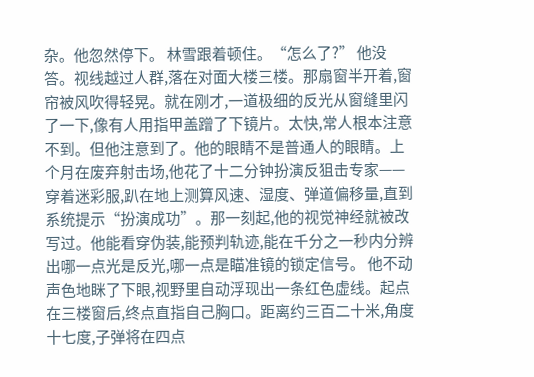杂。他忽然停下。 林雪跟着顿住。“怎么了?” 他没答。视线越过人群,落在对面大楼三楼。那扇窗半开着,窗帘被风吹得轻晃。就在刚才,一道极细的反光从窗缝里闪了一下,像有人用指甲盖蹭了下镜片。太快,常人根本注意不到。但他注意到了。他的眼睛不是普通人的眼睛。上个月在废弃射击场,他花了十二分钟扮演反狙击专家——穿着迷彩服,趴在地上测算风速、湿度、弹道偏移量,直到系统提示“扮演成功”。那一刻起,他的视觉神经就被改写过。他能看穿伪装,能预判轨迹,能在千分之一秒内分辨出哪一点光是反光,哪一点是瞄准镜的锁定信号。 他不动声色地眯了下眼,视野里自动浮现出一条红色虚线。起点在三楼窗后,终点直指自己胸口。距离约三百二十米,角度十七度,子弹将在四点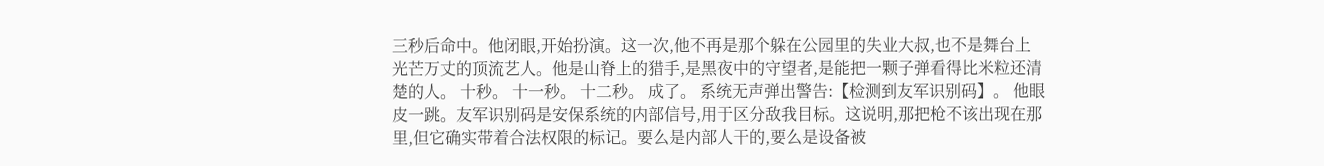三秒后命中。他闭眼,开始扮演。这一次,他不再是那个躲在公园里的失业大叔,也不是舞台上光芒万丈的顶流艺人。他是山脊上的猎手,是黑夜中的守望者,是能把一颗子弹看得比米粒还清楚的人。 十秒。 十一秒。 十二秒。 成了。 系统无声弹出警告:【检测到友军识别码】。 他眼皮一跳。友军识别码是安保系统的内部信号,用于区分敌我目标。这说明,那把枪不该出现在那里,但它确实带着合法权限的标记。要么是内部人干的,要么是设备被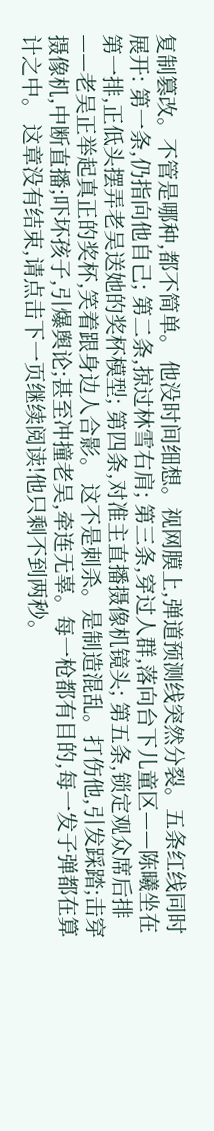复制篡改。不管是哪种,都不简单。 他没时间细想。视网膜上,弹道预测线突然分裂。五条红线同时展开: 第一条,仍指向他自己; 第二条,掠过林雪右肩; 第三条,穿过人群,落向台下儿童区——陈曦坐在第一排,正低头摆弄老吴送她的奖杯模型; 第四条,对准主直播摄像机镜头; 第五条,锁定观众席后排——老吴正举起真正的奖杯,笑着跟身边人合影。 这不是刺杀。是制造混乱。打伤他,引发踩踏;击穿摄像机,中断直播;吓坏孩子,引爆舆论;甚至冲撞老吴,牵连无辜。每一枪都有目的,每一发子弹都在算计之中。 这章没有结束,请点击下一页继续阅读!他只剩不到两秒。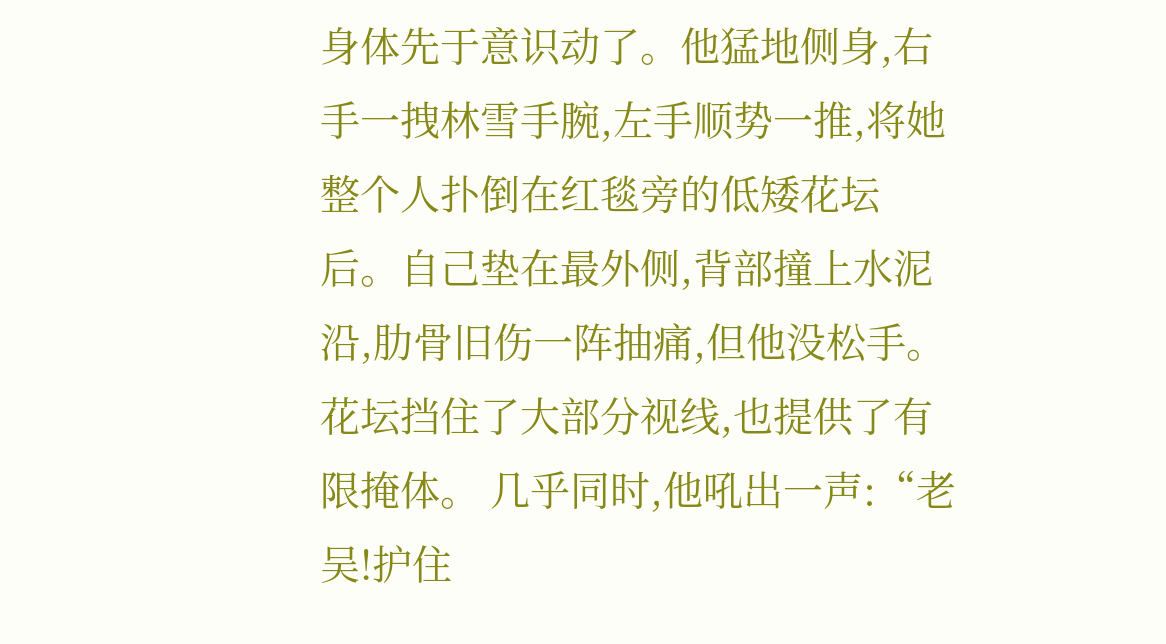身体先于意识动了。他猛地侧身,右手一拽林雪手腕,左手顺势一推,将她整个人扑倒在红毯旁的低矮花坛后。自己垫在最外侧,背部撞上水泥沿,肋骨旧伤一阵抽痛,但他没松手。花坛挡住了大部分视线,也提供了有限掩体。 几乎同时,他吼出一声:“老吴!护住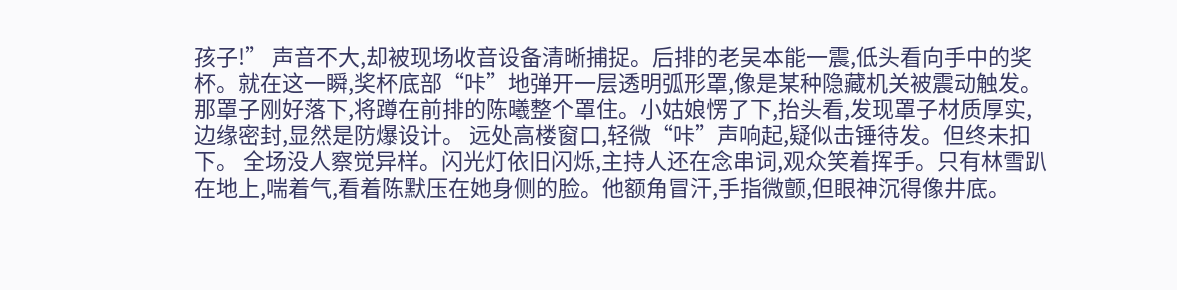孩子!” 声音不大,却被现场收音设备清晰捕捉。后排的老吴本能一震,低头看向手中的奖杯。就在这一瞬,奖杯底部“咔”地弹开一层透明弧形罩,像是某种隐藏机关被震动触发。那罩子刚好落下,将蹲在前排的陈曦整个罩住。小姑娘愣了下,抬头看,发现罩子材质厚实,边缘密封,显然是防爆设计。 远处高楼窗口,轻微“咔”声响起,疑似击锤待发。但终未扣下。 全场没人察觉异样。闪光灯依旧闪烁,主持人还在念串词,观众笑着挥手。只有林雪趴在地上,喘着气,看着陈默压在她身侧的脸。他额角冒汗,手指微颤,但眼神沉得像井底。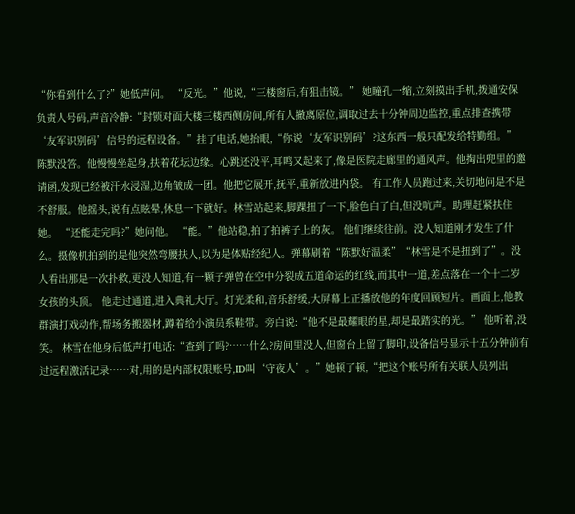“你看到什么了?”她低声问。 “反光。”他说,“三楼窗后,有狙击镜。” 她瞳孔一缩,立刻摸出手机,拨通安保负责人号码,声音冷静:“封锁对面大楼三楼西侧房间,所有人撤离原位,调取过去十分钟周边监控,重点排查携带‘友军识别码’信号的远程设备。”挂了电话,她抬眼,“你说‘友军识别码’?这东西一般只配发给特勤组。” 陈默没答。他慢慢坐起身,扶着花坛边缘。心跳还没平,耳鸣又起来了,像是医院走廊里的通风声。他掏出兜里的邀请函,发现已经被汗水浸湿,边角皱成一团。他把它展开,抚平,重新放进内袋。 有工作人员跑过来,关切地问是不是不舒服。他摇头,说有点眩晕,休息一下就好。林雪站起来,脚踝扭了一下,脸色白了白,但没吭声。助理赶紧扶住她。 “还能走完吗?”她问他。 “能。”他站稳,拍了拍裤子上的灰。 他们继续往前。没人知道刚才发生了什么。摄像机拍到的是他突然弯腰扶人,以为是体贴经纪人。弹幕刷着“陈默好温柔”“林雪是不是扭到了”。没人看出那是一次扑救,更没人知道,有一颗子弹曾在空中分裂成五道命运的红线,而其中一道,差点落在一个十二岁女孩的头顶。 他走过通道,进入典礼大厅。灯光柔和,音乐舒缓,大屏幕上正播放他的年度回顾短片。画面上,他教群演打戏动作,帮场务搬器材,蹲着给小演员系鞋带。旁白说:“他不是最耀眼的星,却是最踏实的光。” 他听着,没笑。 林雪在他身后低声打电话:“查到了吗?……什么?房间里没人,但窗台上留了脚印,设备信号显示十五分钟前有过远程激活记录……对,用的是内部权限账号,ID叫‘守夜人’。”她顿了顿,“把这个账号所有关联人员列出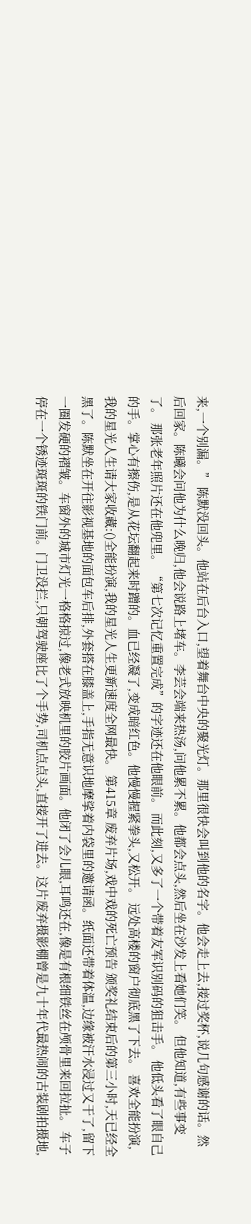来,一个别漏。” 陈默没回头。他站在后台入口,望着舞台中央的聚光灯。那里很快会叫到他的名字。他会走上去,接过奖杯,说几句感谢的话。然后回家。陈曦会问他为什么晚归,他会说路上堵车。李芸会端来热汤,问他累不累。他都会点头,然后坐在沙发上看她们笑。 但他知道,有些事变了。 那张老年照片还在他兜里。 “第七次记忆重置完成”的字迹还在他眼前。 而此刻,又多了一个带着友军识别码的狙击手。 他低头看了眼自己的手。掌心有擦伤,是从花坛翻起来时蹭的。血已经凝了,变成暗红色。他慢慢握紧拳头,又松开。 远处高楼的窗户彻底黑了下去。 喜欢全能扮演,我的星光人生请大家收藏:()全能扮演,我的星光人生更新速度全网最快。 第415章 废弃片场,戏中戏的死亡预告 颁奖礼结束后的第三小时,天已经全黑了。陈默坐在开往影视基地的面包车后排,外套搭在膝盖上,手指无意识地摩挲着内袋里的邀请函。纸面还带着体温,边缘被汗水浸过又干了,留下一圈发硬的褶皱。车窗外的城市灯光一格格掠过,像老式放映机里的胶片画面。他闭了会儿眼,耳鸣还在,像是有根细铁丝在颅骨里来回拉扯。 车子停在一个锈迹斑斑的铁门前。门卫没拦,只朝驾驶座比了个手势,司机点点头,直接开了进去。这片废弃摄影棚曾是九十年代最热闹的古装剧拍摄地,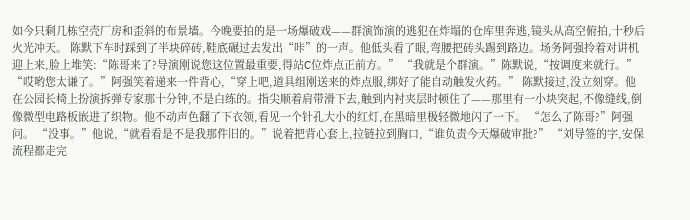如今只剩几栋空壳厂房和歪斜的布景墙。今晚要拍的是一场爆破戏——群演饰演的逃犯在炸塌的仓库里奔逃,镜头从高空俯拍,十秒后火光冲天。 陈默下车时踩到了半块碎砖,鞋底碾过去发出“咔”的一声。他低头看了眼,弯腰把砖头踢到路边。场务阿强拎着对讲机迎上来,脸上堆笑:“陈哥来了?导演刚说您这位置最重要,得站C位炸点正前方。” “我就是个群演。”陈默说,“按调度来就行。” “哎哟您太谦了。”阿强笑着递来一件背心,“穿上吧,道具组刚送来的炸点服,绑好了能自动触发火药。” 陈默接过,没立刻穿。他在公园长椅上扮演拆弹专家那十分钟,不是白练的。指尖顺着肩带滑下去,触到内衬夹层时顿住了——那里有一小块突起,不像缝线,倒像微型电路板嵌进了织物。他不动声色翻了下衣领,看见一个针孔大小的红灯,在黑暗里极轻微地闪了一下。 “怎么了陈哥?”阿强问。 “没事。”他说,“就看看是不是我那件旧的。”说着把背心套上,拉链拉到胸口,“谁负责今天爆破审批?” “刘导签的字,安保流程都走完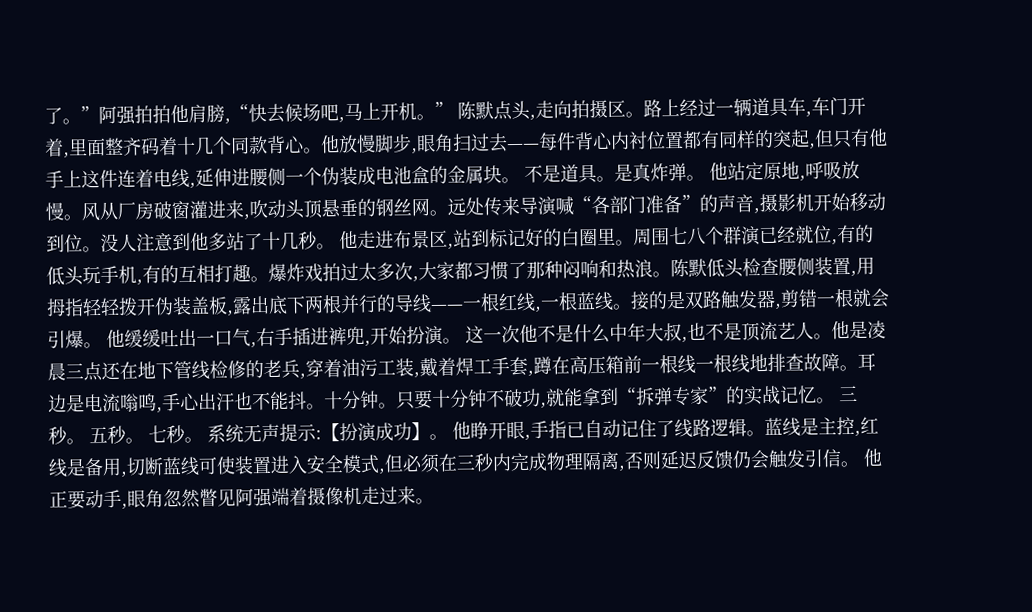了。”阿强拍拍他肩膀,“快去候场吧,马上开机。” 陈默点头,走向拍摄区。路上经过一辆道具车,车门开着,里面整齐码着十几个同款背心。他放慢脚步,眼角扫过去——每件背心内衬位置都有同样的突起,但只有他手上这件连着电线,延伸进腰侧一个伪装成电池盒的金属块。 不是道具。是真炸弹。 他站定原地,呼吸放慢。风从厂房破窗灌进来,吹动头顶悬垂的钢丝网。远处传来导演喊“各部门准备”的声音,摄影机开始移动到位。没人注意到他多站了十几秒。 他走进布景区,站到标记好的白圈里。周围七八个群演已经就位,有的低头玩手机,有的互相打趣。爆炸戏拍过太多次,大家都习惯了那种闷响和热浪。陈默低头检查腰侧装置,用拇指轻轻拨开伪装盖板,露出底下两根并行的导线——一根红线,一根蓝线。接的是双路触发器,剪错一根就会引爆。 他缓缓吐出一口气,右手插进裤兜,开始扮演。 这一次他不是什么中年大叔,也不是顶流艺人。他是凌晨三点还在地下管线检修的老兵,穿着油污工装,戴着焊工手套,蹲在高压箱前一根线一根线地排查故障。耳边是电流嗡鸣,手心出汗也不能抖。十分钟。只要十分钟不破功,就能拿到“拆弹专家”的实战记忆。 三秒。 五秒。 七秒。 系统无声提示:【扮演成功】。 他睁开眼,手指已自动记住了线路逻辑。蓝线是主控,红线是备用,切断蓝线可使装置进入安全模式,但必须在三秒内完成物理隔离,否则延迟反馈仍会触发引信。 他正要动手,眼角忽然瞥见阿强端着摄像机走过来。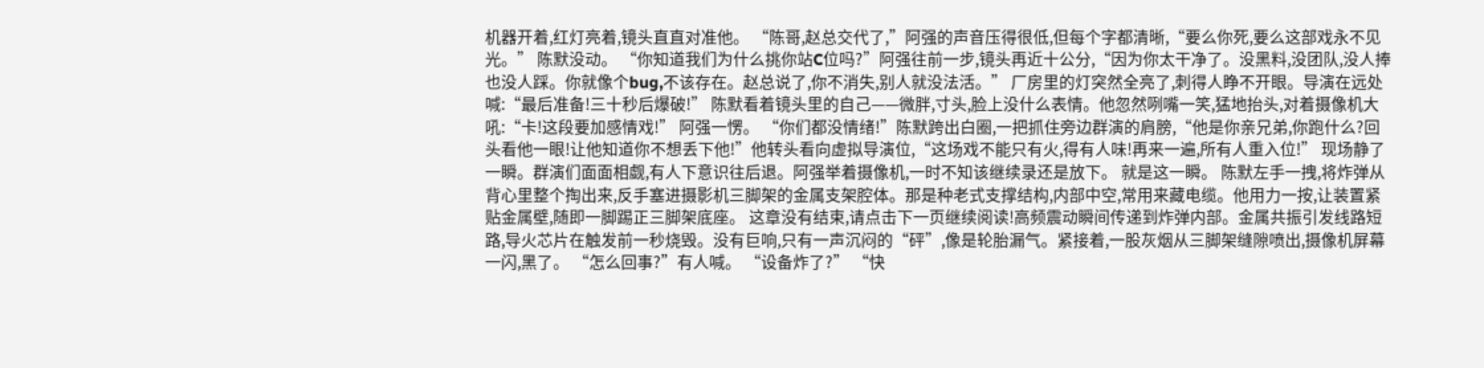机器开着,红灯亮着,镜头直直对准他。 “陈哥,赵总交代了,”阿强的声音压得很低,但每个字都清晰,“要么你死,要么这部戏永不见光。” 陈默没动。 “你知道我们为什么挑你站C位吗?”阿强往前一步,镜头再近十公分,“因为你太干净了。没黑料,没团队,没人捧也没人踩。你就像个bug,不该存在。赵总说了,你不消失,别人就没法活。” 厂房里的灯突然全亮了,刺得人睁不开眼。导演在远处喊:“最后准备!三十秒后爆破!” 陈默看着镜头里的自己——微胖,寸头,脸上没什么表情。他忽然咧嘴一笑,猛地抬头,对着摄像机大吼:“卡!这段要加感情戏!” 阿强一愣。 “你们都没情绪!”陈默跨出白圈,一把抓住旁边群演的肩膀,“他是你亲兄弟,你跑什么?回头看他一眼!让他知道你不想丢下他!”他转头看向虚拟导演位,“这场戏不能只有火,得有人味!再来一遍,所有人重入位!” 现场静了一瞬。群演们面面相觑,有人下意识往后退。阿强举着摄像机,一时不知该继续录还是放下。 就是这一瞬。 陈默左手一拽,将炸弹从背心里整个掏出来,反手塞进摄影机三脚架的金属支架腔体。那是种老式支撑结构,内部中空,常用来藏电缆。他用力一按,让装置紧贴金属壁,随即一脚踢正三脚架底座。 这章没有结束,请点击下一页继续阅读!高频震动瞬间传递到炸弹内部。金属共振引发线路短路,导火芯片在触发前一秒烧毁。没有巨响,只有一声沉闷的“砰”,像是轮胎漏气。紧接着,一股灰烟从三脚架缝隙喷出,摄像机屏幕一闪,黑了。 “怎么回事?”有人喊。 “设备炸了?” “快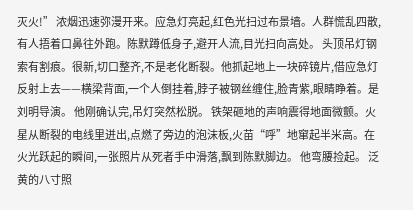灭火!” 浓烟迅速弥漫开来。应急灯亮起,红色光扫过布景墙。人群慌乱四散,有人捂着口鼻往外跑。陈默蹲低身子,避开人流,目光扫向高处。 头顶吊灯钢索有割痕。很新,切口整齐,不是老化断裂。他抓起地上一块碎镜片,借应急灯反射上去——横梁背面,一个人倒挂着,脖子被钢丝缠住,脸青紫,眼睛睁着。是刘明导演。 他刚确认完,吊灯突然松脱。 铁架砸地的声响震得地面微颤。火星从断裂的电线里迸出,点燃了旁边的泡沫板,火苗“呼”地窜起半米高。在火光跃起的瞬间,一张照片从死者手中滑落,飘到陈默脚边。 他弯腰捡起。 泛黄的八寸照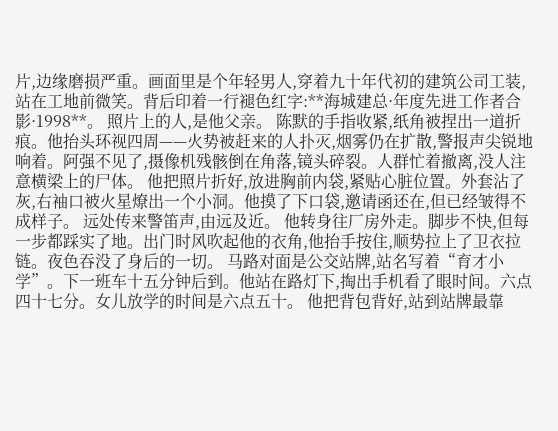片,边缘磨损严重。画面里是个年轻男人,穿着九十年代初的建筑公司工装,站在工地前微笑。背后印着一行褪色红字:**海城建总·年度先进工作者合影·1998**。 照片上的人,是他父亲。 陈默的手指收紧,纸角被捏出一道折痕。他抬头环视四周——火势被赶来的人扑灭,烟雾仍在扩散,警报声尖锐地响着。阿强不见了,摄像机残骸倒在角落,镜头碎裂。人群忙着撤离,没人注意横梁上的尸体。 他把照片折好,放进胸前内袋,紧贴心脏位置。外套沾了灰,右袖口被火星燎出一个小洞。他摸了下口袋,邀请函还在,但已经皱得不成样子。 远处传来警笛声,由远及近。 他转身往厂房外走。脚步不快,但每一步都踩实了地。出门时风吹起他的衣角,他抬手按住,顺势拉上了卫衣拉链。夜色吞没了身后的一切。 马路对面是公交站牌,站名写着“育才小学”。下一班车十五分钟后到。他站在路灯下,掏出手机看了眼时间。六点四十七分。女儿放学的时间是六点五十。 他把背包背好,站到站牌最靠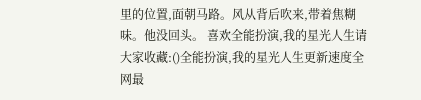里的位置,面朝马路。风从背后吹来,带着焦糊味。他没回头。 喜欢全能扮演,我的星光人生请大家收藏:()全能扮演,我的星光人生更新速度全网最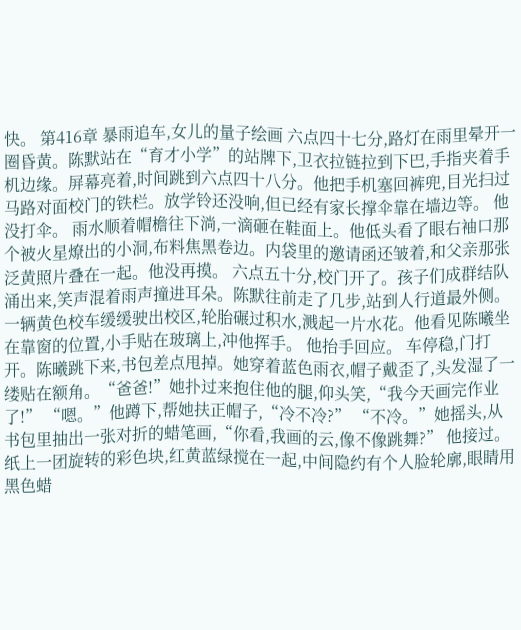快。 第416章 暴雨追车,女儿的量子绘画 六点四十七分,路灯在雨里晕开一圈昏黄。陈默站在“育才小学”的站牌下,卫衣拉链拉到下巴,手指夹着手机边缘。屏幕亮着,时间跳到六点四十八分。他把手机塞回裤兜,目光扫过马路对面校门的铁栏。放学铃还没响,但已经有家长撑伞靠在墙边等。 他没打伞。 雨水顺着帽檐往下淌,一滴砸在鞋面上。他低头看了眼右袖口那个被火星燎出的小洞,布料焦黑卷边。内袋里的邀请函还皱着,和父亲那张泛黄照片叠在一起。他没再摸。 六点五十分,校门开了。孩子们成群结队涌出来,笑声混着雨声撞进耳朵。陈默往前走了几步,站到人行道最外侧。一辆黄色校车缓缓驶出校区,轮胎碾过积水,溅起一片水花。他看见陈曦坐在靠窗的位置,小手贴在玻璃上,冲他挥手。 他抬手回应。 车停稳,门打开。陈曦跳下来,书包差点甩掉。她穿着蓝色雨衣,帽子戴歪了,头发湿了一缕贴在额角。“爸爸!”她扑过来抱住他的腿,仰头笑,“我今天画完作业了!” “嗯。”他蹲下,帮她扶正帽子,“冷不冷?” “不冷。”她摇头,从书包里抽出一张对折的蜡笔画,“你看,我画的云,像不像跳舞?” 他接过。纸上一团旋转的彩色块,红黄蓝绿搅在一起,中间隐约有个人脸轮廓,眼睛用黑色蜡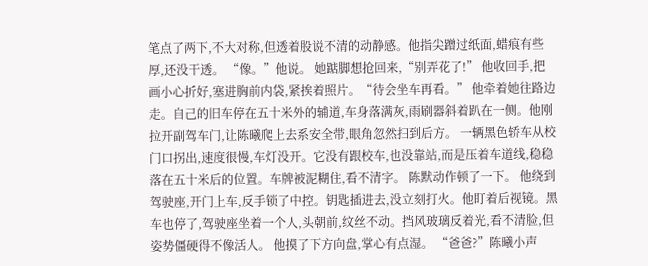笔点了两下,不大对称,但透着股说不清的动静感。他指尖蹭过纸面,蜡痕有些厚,还没干透。 “像。”他说。 她踮脚想抢回来,“别弄花了!” 他收回手,把画小心折好,塞进胸前内袋,紧挨着照片。“待会坐车再看。” 他牵着她往路边走。自己的旧车停在五十米外的辅道,车身落满灰,雨刷器斜着趴在一侧。他刚拉开副驾车门,让陈曦爬上去系安全带,眼角忽然扫到后方。 一辆黑色轿车从校门口拐出,速度很慢,车灯没开。它没有跟校车,也没靠站,而是压着车道线,稳稳落在五十米后的位置。车牌被泥糊住,看不清字。 陈默动作顿了一下。 他绕到驾驶座,开门上车,反手锁了中控。钥匙插进去,没立刻打火。他盯着后视镜。黑车也停了,驾驶座坐着一个人,头朝前,纹丝不动。挡风玻璃反着光,看不清脸,但姿势僵硬得不像活人。 他摸了下方向盘,掌心有点湿。 “爸爸?”陈曦小声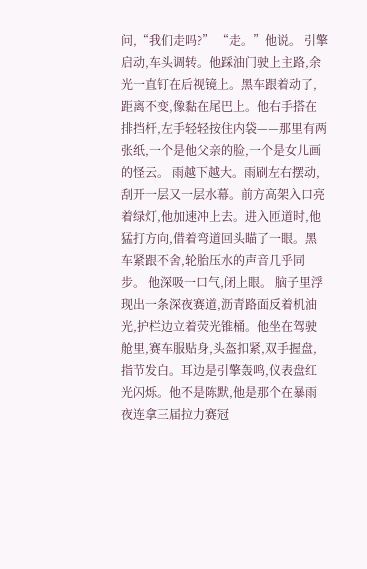问,“我们走吗?” “走。”他说。 引擎启动,车头调转。他踩油门驶上主路,余光一直钉在后视镜上。黑车跟着动了,距离不变,像黏在尾巴上。他右手搭在排挡杆,左手轻轻按住内袋——那里有两张纸,一个是他父亲的脸,一个是女儿画的怪云。 雨越下越大。雨刷左右摆动,刮开一层又一层水幕。前方高架入口亮着绿灯,他加速冲上去。进入匝道时,他猛打方向,借着弯道回头瞄了一眼。黑车紧跟不舍,轮胎压水的声音几乎同步。 他深吸一口气,闭上眼。 脑子里浮现出一条深夜赛道,沥青路面反着机油光,护栏边立着荧光锥桶。他坐在驾驶舱里,赛车服贴身,头盔扣紧,双手握盘,指节发白。耳边是引擎轰鸣,仪表盘红光闪烁。他不是陈默,他是那个在暴雨夜连拿三届拉力赛冠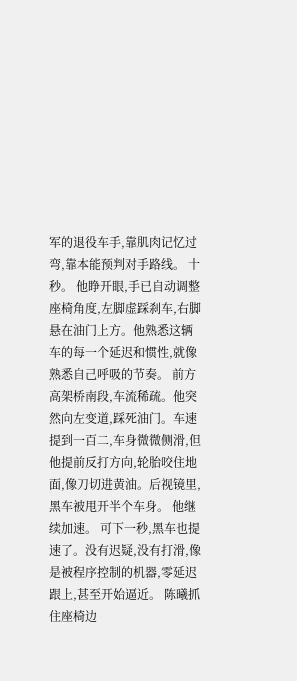军的退役车手,靠肌肉记忆过弯,靠本能预判对手路线。 十秒。 他睁开眼,手已自动调整座椅角度,左脚虚踩刹车,右脚悬在油门上方。他熟悉这辆车的每一个延迟和惯性,就像熟悉自己呼吸的节奏。 前方高架桥南段,车流稀疏。他突然向左变道,踩死油门。车速提到一百二,车身微微侧滑,但他提前反打方向,轮胎咬住地面,像刀切进黄油。后视镜里,黑车被甩开半个车身。 他继续加速。 可下一秒,黑车也提速了。没有迟疑,没有打滑,像是被程序控制的机器,零延迟跟上,甚至开始逼近。 陈曦抓住座椅边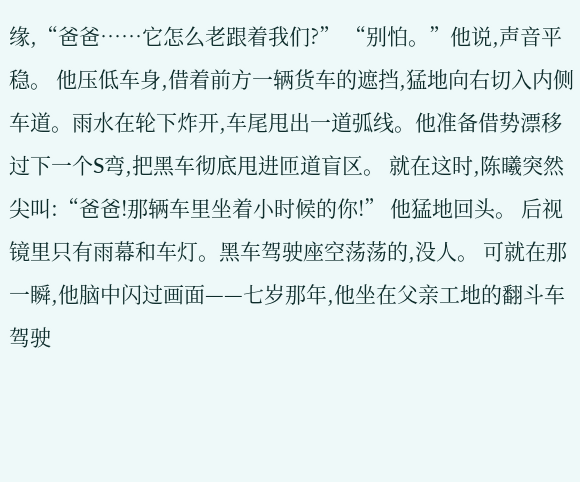缘,“爸爸……它怎么老跟着我们?” “别怕。”他说,声音平稳。 他压低车身,借着前方一辆货车的遮挡,猛地向右切入内侧车道。雨水在轮下炸开,车尾甩出一道弧线。他准备借势漂移过下一个S弯,把黑车彻底甩进匝道盲区。 就在这时,陈曦突然尖叫:“爸爸!那辆车里坐着小时候的你!” 他猛地回头。 后视镜里只有雨幕和车灯。黑车驾驶座空荡荡的,没人。 可就在那一瞬,他脑中闪过画面——七岁那年,他坐在父亲工地的翻斗车驾驶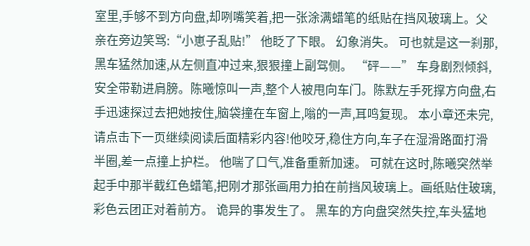室里,手够不到方向盘,却咧嘴笑着,把一张涂满蜡笔的纸贴在挡风玻璃上。父亲在旁边笑骂:“小崽子乱贴!” 他眨了下眼。 幻象消失。 可也就是这一刹那,黑车猛然加速,从左侧直冲过来,狠狠撞上副驾侧。 “砰——” 车身剧烈倾斜,安全带勒进肩膀。陈曦惊叫一声,整个人被甩向车门。陈默左手死撑方向盘,右手迅速探过去把她按住,脑袋撞在车窗上,嗡的一声,耳鸣复现。 本小章还未完,请点击下一页继续阅读后面精彩内容!他咬牙,稳住方向,车子在湿滑路面打滑半圈,差一点撞上护栏。 他喘了口气,准备重新加速。 可就在这时,陈曦突然举起手中那半截红色蜡笔,把刚才那张画用力拍在前挡风玻璃上。画纸贴住玻璃,彩色云团正对着前方。 诡异的事发生了。 黑车的方向盘突然失控,车头猛地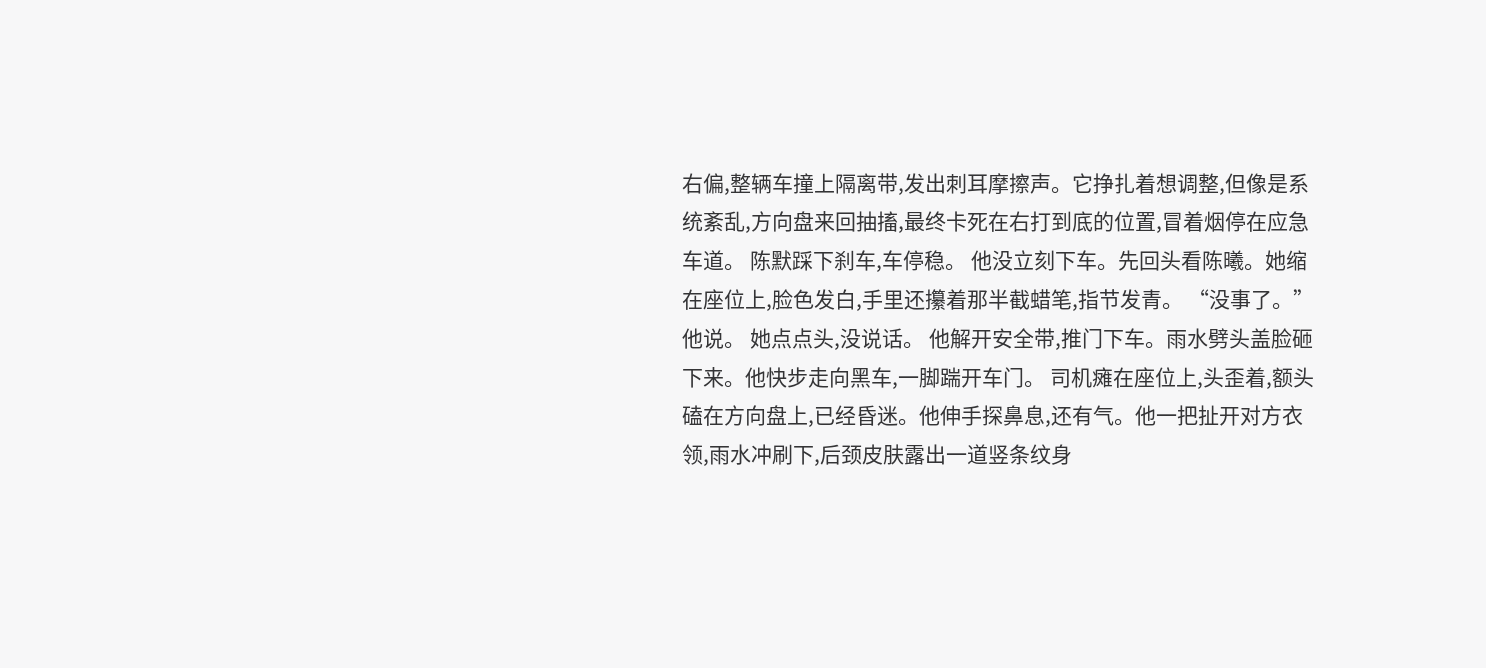右偏,整辆车撞上隔离带,发出刺耳摩擦声。它挣扎着想调整,但像是系统紊乱,方向盘来回抽搐,最终卡死在右打到底的位置,冒着烟停在应急车道。 陈默踩下刹车,车停稳。 他没立刻下车。先回头看陈曦。她缩在座位上,脸色发白,手里还攥着那半截蜡笔,指节发青。 “没事了。”他说。 她点点头,没说话。 他解开安全带,推门下车。雨水劈头盖脸砸下来。他快步走向黑车,一脚踹开车门。 司机瘫在座位上,头歪着,额头磕在方向盘上,已经昏迷。他伸手探鼻息,还有气。他一把扯开对方衣领,雨水冲刷下,后颈皮肤露出一道竖条纹身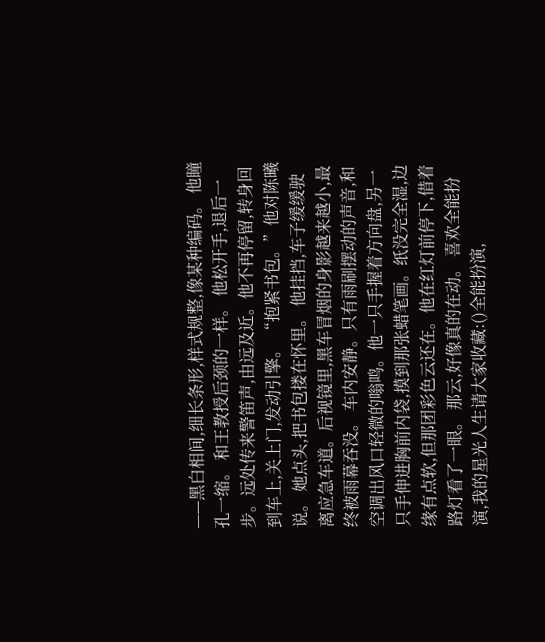——黑白相间,细长条形,样式规整,像某种编码。 他瞳孔一缩。 和王教授后颈的一样。 他松开手,退后一步。远处传来警笛声,由远及近。他不再停留,转身回到车上,关上门,发动引擎。 “抱紧书包。”他对陈曦说。 她点头,把书包搂在怀里。 他挂挡,车子缓缓驶离应急车道。后视镜里,黑车冒烟的身影越来越小,最终被雨幕吞没。 车内安静。只有雨刷摆动的声音,和空调出风口轻微的嗡鸣。他一只手握着方向盘,另一只手伸进胸前内袋,摸到那张蜡笔画。纸没完全湿,边缘有点软,但那团彩色云还在。他在红灯前停下,借着路灯看了一眼。 那云,好像真的在动。 喜欢全能扮演,我的星光人生请大家收藏:()全能扮演,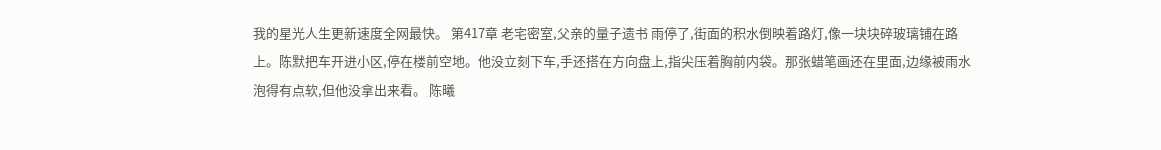我的星光人生更新速度全网最快。 第417章 老宅密室,父亲的量子遗书 雨停了,街面的积水倒映着路灯,像一块块碎玻璃铺在路上。陈默把车开进小区,停在楼前空地。他没立刻下车,手还搭在方向盘上,指尖压着胸前内袋。那张蜡笔画还在里面,边缘被雨水泡得有点软,但他没拿出来看。 陈曦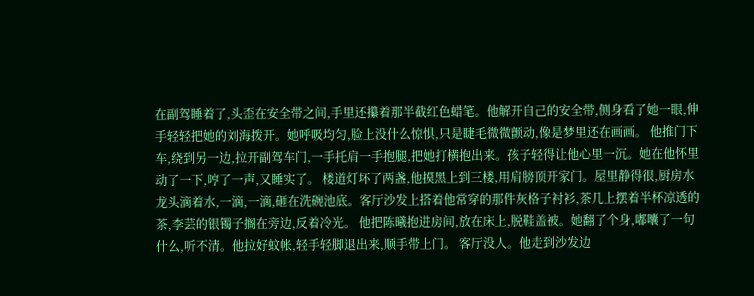在副驾睡着了,头歪在安全带之间,手里还攥着那半截红色蜡笔。他解开自己的安全带,侧身看了她一眼,伸手轻轻把她的刘海拨开。她呼吸均匀,脸上没什么惊惧,只是睫毛微微颤动,像是梦里还在画画。 他推门下车,绕到另一边,拉开副驾车门,一手托肩一手抱腿,把她打横抱出来。孩子轻得让他心里一沉。她在他怀里动了一下,哼了一声,又睡实了。 楼道灯坏了两盏,他摸黑上到三楼,用肩膀顶开家门。屋里静得很,厨房水龙头滴着水,一滴,一滴,砸在洗碗池底。客厅沙发上搭着他常穿的那件灰格子衬衫,茶几上摆着半杯凉透的茶,李芸的银镯子搁在旁边,反着冷光。 他把陈曦抱进房间,放在床上,脱鞋盖被。她翻了个身,嘟囔了一句什么,听不清。他拉好蚊帐,轻手轻脚退出来,顺手带上门。 客厅没人。他走到沙发边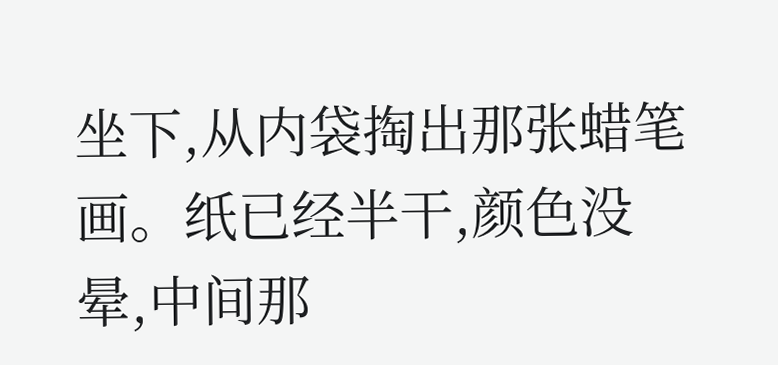坐下,从内袋掏出那张蜡笔画。纸已经半干,颜色没晕,中间那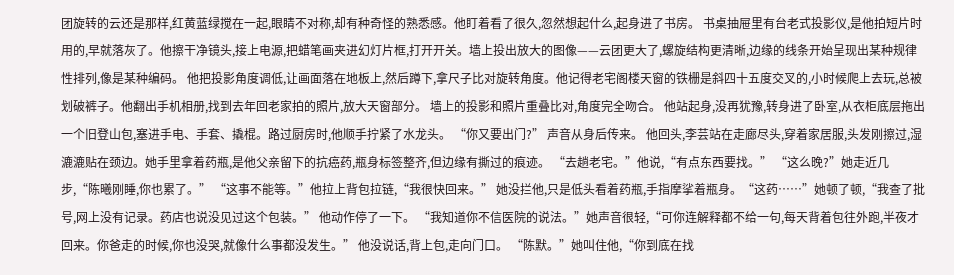团旋转的云还是那样,红黄蓝绿搅在一起,眼睛不对称,却有种奇怪的熟悉感。他盯着看了很久,忽然想起什么,起身进了书房。 书桌抽屉里有台老式投影仪,是他拍短片时用的,早就落灰了。他擦干净镜头,接上电源,把蜡笔画夹进幻灯片框,打开开关。墙上投出放大的图像——云团更大了,螺旋结构更清晰,边缘的线条开始呈现出某种规律性排列,像是某种编码。 他把投影角度调低,让画面落在地板上,然后蹲下,拿尺子比对旋转角度。他记得老宅阁楼天窗的铁栅是斜四十五度交叉的,小时候爬上去玩,总被划破裤子。他翻出手机相册,找到去年回老家拍的照片,放大天窗部分。 墙上的投影和照片重叠比对,角度完全吻合。 他站起身,没再犹豫,转身进了卧室,从衣柜底层拖出一个旧登山包,塞进手电、手套、撬棍。路过厨房时,他顺手拧紧了水龙头。 “你又要出门?” 声音从身后传来。 他回头,李芸站在走廊尽头,穿着家居服,头发刚擦过,湿漉漉贴在颈边。她手里拿着药瓶,是他父亲留下的抗癌药,瓶身标签整齐,但边缘有撕过的痕迹。 “去趟老宅。”他说,“有点东西要找。” “这么晚?”她走近几步,“陈曦刚睡,你也累了。” “这事不能等。”他拉上背包拉链,“我很快回来。” 她没拦他,只是低头看着药瓶,手指摩挲着瓶身。“这药……”她顿了顿,“我查了批号,网上没有记录。药店也说没见过这个包装。” 他动作停了一下。 “我知道你不信医院的说法。”她声音很轻,“可你连解释都不给一句,每天背着包往外跑,半夜才回来。你爸走的时候,你也没哭,就像什么事都没发生。” 他没说话,背上包,走向门口。 “陈默。”她叫住他,“你到底在找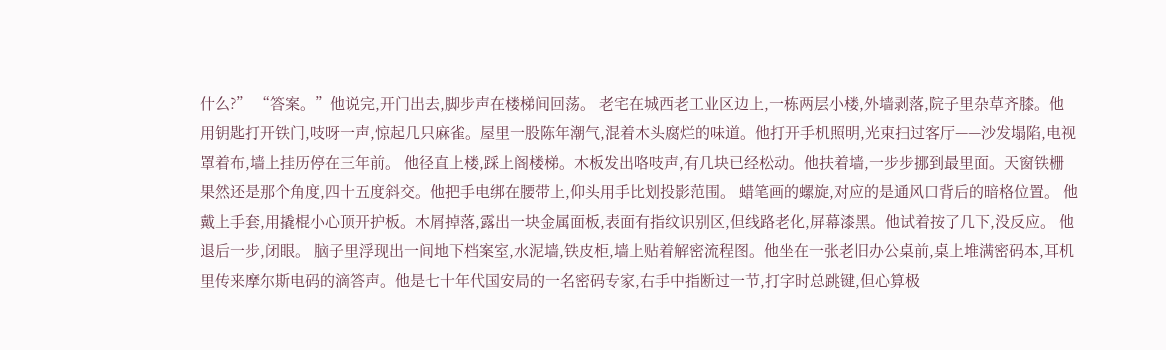什么?” “答案。”他说完,开门出去,脚步声在楼梯间回荡。 老宅在城西老工业区边上,一栋两层小楼,外墙剥落,院子里杂草齐膝。他用钥匙打开铁门,吱呀一声,惊起几只麻雀。屋里一股陈年潮气,混着木头腐烂的味道。他打开手机照明,光束扫过客厅——沙发塌陷,电视罩着布,墙上挂历停在三年前。 他径直上楼,踩上阁楼梯。木板发出咯吱声,有几块已经松动。他扶着墙,一步步挪到最里面。天窗铁栅果然还是那个角度,四十五度斜交。他把手电绑在腰带上,仰头用手比划投影范围。 蜡笔画的螺旋,对应的是通风口背后的暗格位置。 他戴上手套,用撬棍小心顶开护板。木屑掉落,露出一块金属面板,表面有指纹识别区,但线路老化,屏幕漆黑。他试着按了几下,没反应。 他退后一步,闭眼。 脑子里浮现出一间地下档案室,水泥墙,铁皮柜,墙上贴着解密流程图。他坐在一张老旧办公桌前,桌上堆满密码本,耳机里传来摩尔斯电码的滴答声。他是七十年代国安局的一名密码专家,右手中指断过一节,打字时总跳键,但心算极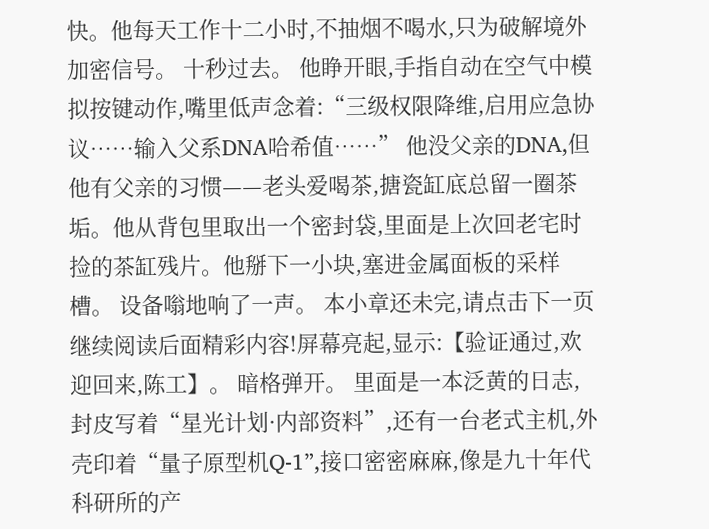快。他每天工作十二小时,不抽烟不喝水,只为破解境外加密信号。 十秒过去。 他睁开眼,手指自动在空气中模拟按键动作,嘴里低声念着:“三级权限降维,启用应急协议……输入父系DNA哈希值……” 他没父亲的DNA,但他有父亲的习惯——老头爱喝茶,搪瓷缸底总留一圈茶垢。他从背包里取出一个密封袋,里面是上次回老宅时捡的茶缸残片。他掰下一小块,塞进金属面板的采样槽。 设备嗡地响了一声。 本小章还未完,请点击下一页继续阅读后面精彩内容!屏幕亮起,显示:【验证通过,欢迎回来,陈工】。 暗格弹开。 里面是一本泛黄的日志,封皮写着“星光计划·内部资料”,还有一台老式主机,外壳印着“量子原型机Q-1”,接口密密麻麻,像是九十年代科研所的产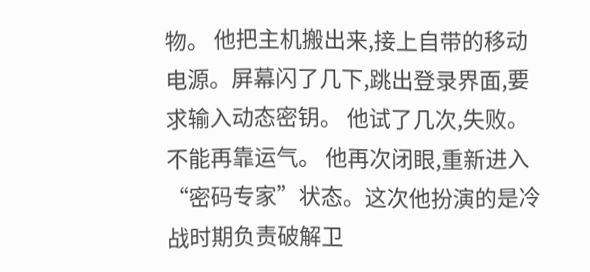物。 他把主机搬出来,接上自带的移动电源。屏幕闪了几下,跳出登录界面,要求输入动态密钥。 他试了几次,失败。 不能再靠运气。 他再次闭眼,重新进入“密码专家”状态。这次他扮演的是冷战时期负责破解卫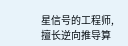星信号的工程师,擅长逆向推导算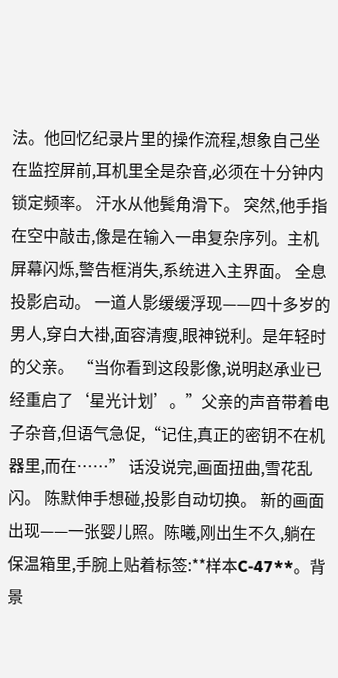法。他回忆纪录片里的操作流程,想象自己坐在监控屏前,耳机里全是杂音,必须在十分钟内锁定频率。 汗水从他鬓角滑下。 突然,他手指在空中敲击,像是在输入一串复杂序列。主机屏幕闪烁,警告框消失,系统进入主界面。 全息投影启动。 一道人影缓缓浮现——四十多岁的男人,穿白大褂,面容清瘦,眼神锐利。是年轻时的父亲。 “当你看到这段影像,说明赵承业已经重启了‘星光计划’。”父亲的声音带着电子杂音,但语气急促,“记住,真正的密钥不在机器里,而在……” 话没说完,画面扭曲,雪花乱闪。 陈默伸手想碰,投影自动切换。 新的画面出现——一张婴儿照。陈曦,刚出生不久,躺在保温箱里,手腕上贴着标签:**样本C-47**。背景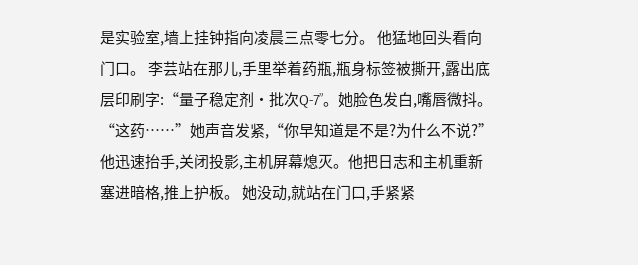是实验室,墙上挂钟指向凌晨三点零七分。 他猛地回头看向门口。 李芸站在那儿,手里举着药瓶,瓶身标签被撕开,露出底层印刷字:“量子稳定剂·批次Q-7”。她脸色发白,嘴唇微抖。 “这药……”她声音发紧,“你早知道是不是?为什么不说?” 他迅速抬手,关闭投影,主机屏幕熄灭。他把日志和主机重新塞进暗格,推上护板。 她没动,就站在门口,手紧紧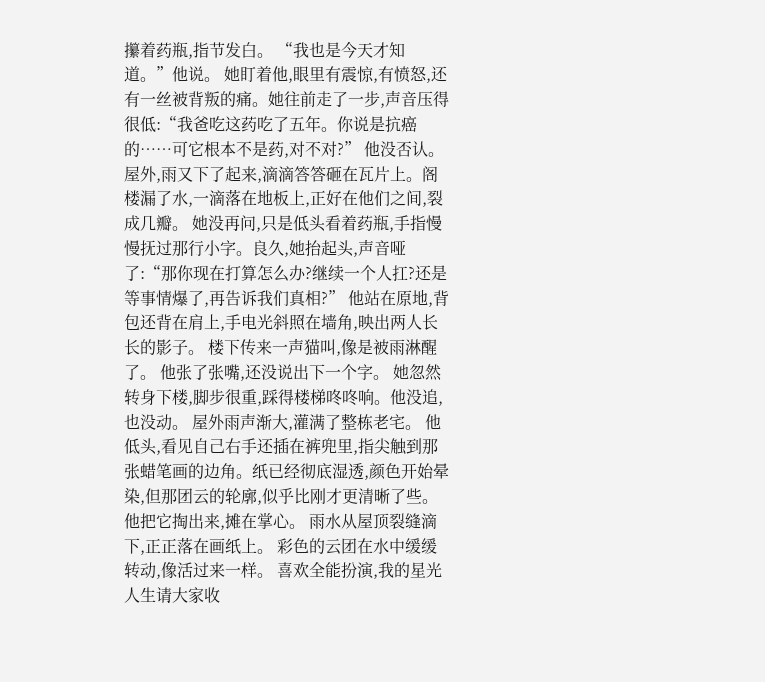攥着药瓶,指节发白。 “我也是今天才知道。”他说。 她盯着他,眼里有震惊,有愤怒,还有一丝被背叛的痛。她往前走了一步,声音压得很低:“我爸吃这药吃了五年。你说是抗癌的……可它根本不是药,对不对?” 他没否认。 屋外,雨又下了起来,滴滴答答砸在瓦片上。阁楼漏了水,一滴落在地板上,正好在他们之间,裂成几瓣。 她没再问,只是低头看着药瓶,手指慢慢抚过那行小字。良久,她抬起头,声音哑了:“那你现在打算怎么办?继续一个人扛?还是等事情爆了,再告诉我们真相?” 他站在原地,背包还背在肩上,手电光斜照在墙角,映出两人长长的影子。 楼下传来一声猫叫,像是被雨淋醒了。 他张了张嘴,还没说出下一个字。 她忽然转身下楼,脚步很重,踩得楼梯咚咚响。他没追,也没动。 屋外雨声渐大,灌满了整栋老宅。 他低头,看见自己右手还插在裤兜里,指尖触到那张蜡笔画的边角。纸已经彻底湿透,颜色开始晕染,但那团云的轮廓,似乎比刚才更清晰了些。 他把它掏出来,摊在掌心。 雨水从屋顶裂缝滴下,正正落在画纸上。 彩色的云团在水中缓缓转动,像活过来一样。 喜欢全能扮演,我的星光人生请大家收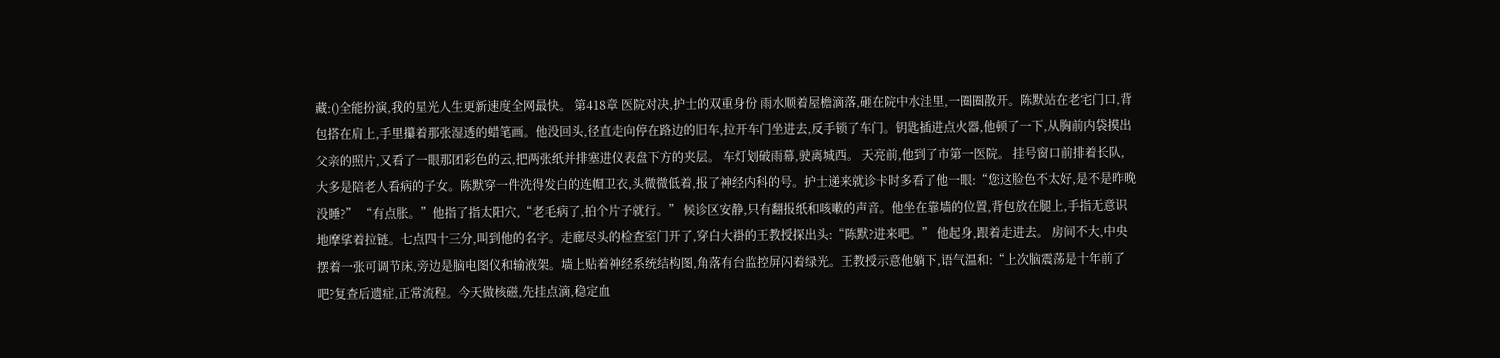藏:()全能扮演,我的星光人生更新速度全网最快。 第418章 医院对决,护士的双重身份 雨水顺着屋檐滴落,砸在院中水洼里,一圈圈散开。陈默站在老宅门口,背包搭在肩上,手里攥着那张湿透的蜡笔画。他没回头,径直走向停在路边的旧车,拉开车门坐进去,反手锁了车门。钥匙插进点火器,他顿了一下,从胸前内袋摸出父亲的照片,又看了一眼那团彩色的云,把两张纸并排塞进仪表盘下方的夹层。 车灯划破雨幕,驶离城西。 天亮前,他到了市第一医院。 挂号窗口前排着长队,大多是陪老人看病的子女。陈默穿一件洗得发白的连帽卫衣,头微微低着,报了神经内科的号。护士递来就诊卡时多看了他一眼:“您这脸色不太好,是不是昨晚没睡?” “有点胀。”他指了指太阳穴,“老毛病了,拍个片子就行。” 候诊区安静,只有翻报纸和咳嗽的声音。他坐在靠墙的位置,背包放在腿上,手指无意识地摩挲着拉链。七点四十三分,叫到他的名字。走廊尽头的检查室门开了,穿白大褂的王教授探出头:“陈默?进来吧。” 他起身,跟着走进去。 房间不大,中央摆着一张可调节床,旁边是脑电图仪和输液架。墙上贴着神经系统结构图,角落有台监控屏闪着绿光。王教授示意他躺下,语气温和:“上次脑震荡是十年前了吧?复查后遗症,正常流程。今天做核磁,先挂点滴,稳定血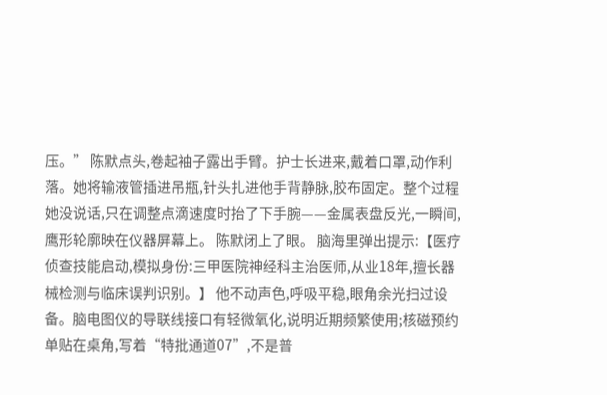压。” 陈默点头,卷起袖子露出手臂。护士长进来,戴着口罩,动作利落。她将输液管插进吊瓶,针头扎进他手背静脉,胶布固定。整个过程她没说话,只在调整点滴速度时抬了下手腕——金属表盘反光,一瞬间,鹰形轮廓映在仪器屏幕上。 陈默闭上了眼。 脑海里弹出提示:【医疗侦查技能启动,模拟身份:三甲医院神经科主治医师,从业18年,擅长器械检测与临床误判识别。】 他不动声色,呼吸平稳,眼角余光扫过设备。脑电图仪的导联线接口有轻微氧化,说明近期频繁使用;核磁预约单贴在桌角,写着“特批通道07”,不是普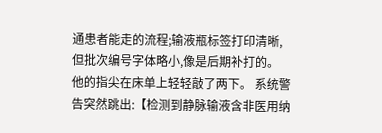通患者能走的流程;输液瓶标签打印清晰,但批次编号字体略小,像是后期补打的。 他的指尖在床单上轻轻敲了两下。 系统警告突然跳出:【检测到静脉输液含非医用纳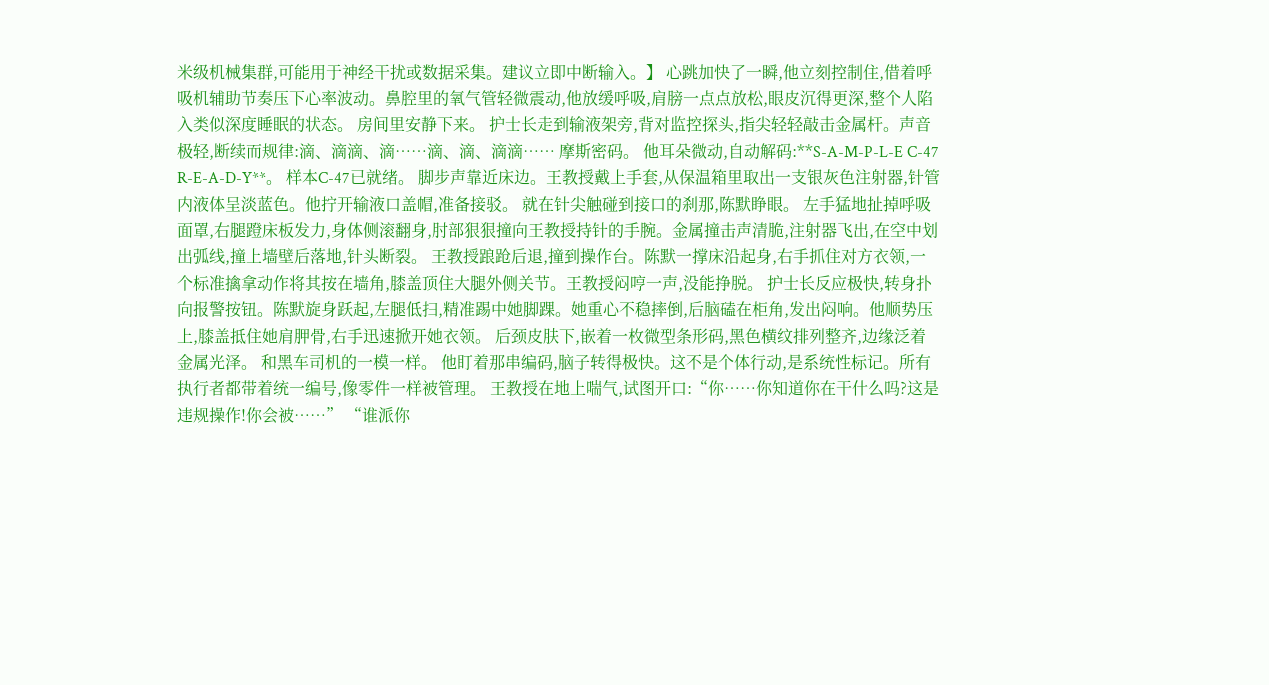米级机械集群,可能用于神经干扰或数据采集。建议立即中断输入。】 心跳加快了一瞬,他立刻控制住,借着呼吸机辅助节奏压下心率波动。鼻腔里的氧气管轻微震动,他放缓呼吸,肩膀一点点放松,眼皮沉得更深,整个人陷入类似深度睡眠的状态。 房间里安静下来。 护士长走到输液架旁,背对监控探头,指尖轻轻敲击金属杆。声音极轻,断续而规律:滴、滴滴、滴……滴、滴、滴滴…… 摩斯密码。 他耳朵微动,自动解码:**S-A-M-P-L-E C-47 R-E-A-D-Y**。 样本C-47已就绪。 脚步声靠近床边。王教授戴上手套,从保温箱里取出一支银灰色注射器,针管内液体呈淡蓝色。他拧开输液口盖帽,准备接驳。 就在针尖触碰到接口的刹那,陈默睁眼。 左手猛地扯掉呼吸面罩,右腿蹬床板发力,身体侧滚翻身,肘部狠狠撞向王教授持针的手腕。金属撞击声清脆,注射器飞出,在空中划出弧线,撞上墙壁后落地,针头断裂。 王教授踉跄后退,撞到操作台。陈默一撑床沿起身,右手抓住对方衣领,一个标准擒拿动作将其按在墙角,膝盖顶住大腿外侧关节。王教授闷哼一声,没能挣脱。 护士长反应极快,转身扑向报警按钮。陈默旋身跃起,左腿低扫,精准踢中她脚踝。她重心不稳摔倒,后脑磕在柜角,发出闷响。他顺势压上,膝盖抵住她肩胛骨,右手迅速掀开她衣领。 后颈皮肤下,嵌着一枚微型条形码,黑色横纹排列整齐,边缘泛着金属光泽。 和黑车司机的一模一样。 他盯着那串编码,脑子转得极快。这不是个体行动,是系统性标记。所有执行者都带着统一编号,像零件一样被管理。 王教授在地上喘气,试图开口:“你……你知道你在干什么吗?这是违规操作!你会被……” “谁派你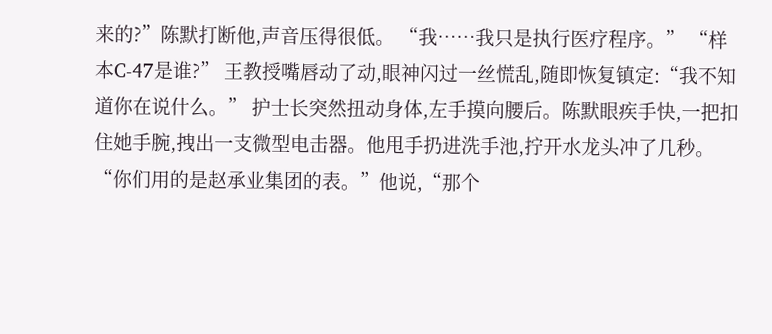来的?”陈默打断他,声音压得很低。 “我……我只是执行医疗程序。” “样本C-47是谁?” 王教授嘴唇动了动,眼神闪过一丝慌乱,随即恢复镇定:“我不知道你在说什么。” 护士长突然扭动身体,左手摸向腰后。陈默眼疾手快,一把扣住她手腕,拽出一支微型电击器。他甩手扔进洗手池,拧开水龙头冲了几秒。 “你们用的是赵承业集团的表。”他说,“那个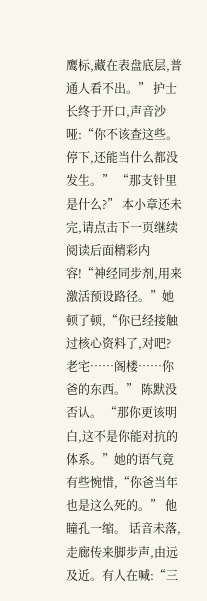鹰标,藏在表盘底层,普通人看不出。” 护士长终于开口,声音沙哑:“你不该查这些。停下,还能当什么都没发生。” “那支针里是什么?” 本小章还未完,请点击下一页继续阅读后面精彩内容!“神经同步剂,用来激活预设路径。”她顿了顿,“你已经接触过核心资料了,对吧?老宅……阁楼……你爸的东西。” 陈默没否认。 “那你更该明白,这不是你能对抗的体系。”她的语气竟有些惋惜,“你爸当年也是这么死的。” 他瞳孔一缩。 话音未落,走廊传来脚步声,由远及近。有人在喊:“三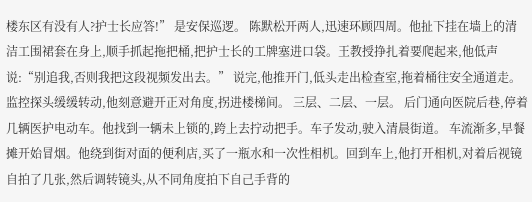楼东区有没有人?护士长应答!” 是安保巡逻。 陈默松开两人,迅速环顾四周。他扯下挂在墙上的清洁工围裙套在身上,顺手抓起拖把桶,把护士长的工牌塞进口袋。王教授挣扎着要爬起来,他低声说:“别追我,否则我把这段视频发出去。” 说完,他推开门,低头走出检查室,拖着桶往安全通道走。监控探头缓缓转动,他刻意避开正对角度,拐进楼梯间。 三层、二层、一层。 后门通向医院后巷,停着几辆医护电动车。他找到一辆未上锁的,跨上去拧动把手。车子发动,驶入清晨街道。 车流渐多,早餐摊开始冒烟。他绕到街对面的便利店,买了一瓶水和一次性相机。回到车上,他打开相机,对着后视镜自拍了几张,然后调转镜头,从不同角度拍下自己手背的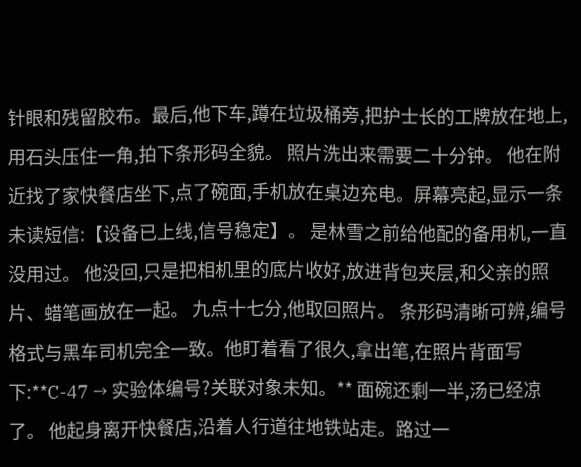针眼和残留胶布。最后,他下车,蹲在垃圾桶旁,把护士长的工牌放在地上,用石头压住一角,拍下条形码全貌。 照片洗出来需要二十分钟。 他在附近找了家快餐店坐下,点了碗面,手机放在桌边充电。屏幕亮起,显示一条未读短信:【设备已上线,信号稳定】。 是林雪之前给他配的备用机,一直没用过。 他没回,只是把相机里的底片收好,放进背包夹层,和父亲的照片、蜡笔画放在一起。 九点十七分,他取回照片。 条形码清晰可辨,编号格式与黑车司机完全一致。他盯着看了很久,拿出笔,在照片背面写下:**C-47 → 实验体编号?关联对象未知。** 面碗还剩一半,汤已经凉了。 他起身离开快餐店,沿着人行道往地铁站走。路过一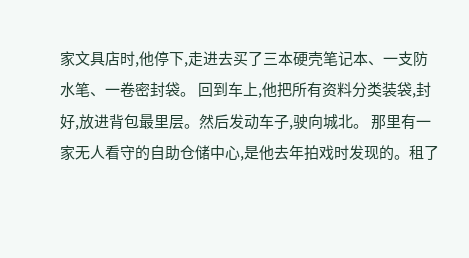家文具店时,他停下,走进去买了三本硬壳笔记本、一支防水笔、一卷密封袋。 回到车上,他把所有资料分类装袋,封好,放进背包最里层。然后发动车子,驶向城北。 那里有一家无人看守的自助仓储中心,是他去年拍戏时发现的。租了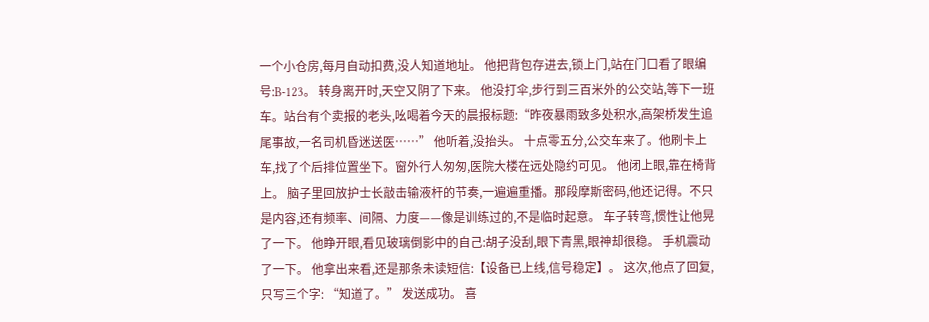一个小仓房,每月自动扣费,没人知道地址。 他把背包存进去,锁上门,站在门口看了眼编号:B-123。 转身离开时,天空又阴了下来。 他没打伞,步行到三百米外的公交站,等下一班车。站台有个卖报的老头,吆喝着今天的晨报标题:“昨夜暴雨致多处积水,高架桥发生追尾事故,一名司机昏迷送医……” 他听着,没抬头。 十点零五分,公交车来了。他刷卡上车,找了个后排位置坐下。窗外行人匆匆,医院大楼在远处隐约可见。 他闭上眼,靠在椅背上。 脑子里回放护士长敲击输液杆的节奏,一遍遍重播。那段摩斯密码,他还记得。不只是内容,还有频率、间隔、力度——像是训练过的,不是临时起意。 车子转弯,惯性让他晃了一下。 他睁开眼,看见玻璃倒影中的自己:胡子没刮,眼下青黑,眼神却很稳。 手机震动了一下。 他拿出来看,还是那条未读短信:【设备已上线,信号稳定】。 这次,他点了回复,只写三个字: “知道了。” 发送成功。 喜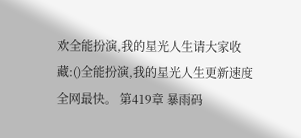欢全能扮演,我的星光人生请大家收藏:()全能扮演,我的星光人生更新速度全网最快。 第419章 暴雨码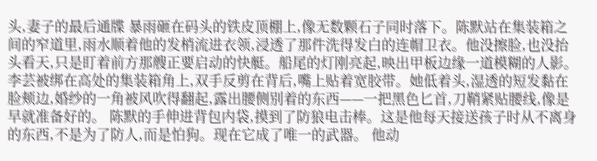头,妻子的最后通牒 暴雨砸在码头的铁皮顶棚上,像无数颗石子同时落下。陈默站在集装箱之间的窄道里,雨水顺着他的发梢流进衣领,浸透了那件洗得发白的连帽卫衣。他没擦脸,也没抬头看天,只是盯着前方那艘正要启动的快艇。船尾的灯刚亮起,映出甲板边缘一道模糊的人影。 李芸被绑在高处的集装箱角上,双手反剪在背后,嘴上贴着宽胶带。她低着头,湿透的短发黏在脸颊边,婚纱的一角被风吹得翻起,露出腰侧别着的东西——一把黑色匕首,刀鞘紧贴腰线,像是早就准备好的。 陈默的手伸进背包内袋,摸到了防狼电击棒。这是他每天接送孩子时从不离身的东西,不是为了防人,而是怕狗。现在它成了唯一的武器。 他动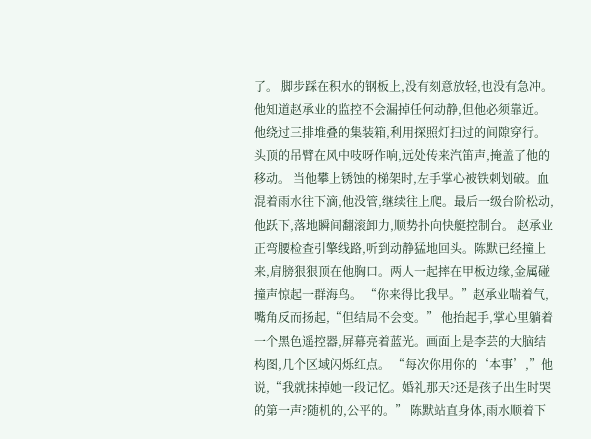了。 脚步踩在积水的钢板上,没有刻意放轻,也没有急冲。他知道赵承业的监控不会漏掉任何动静,但他必须靠近。他绕过三排堆叠的集装箱,利用探照灯扫过的间隙穿行。头顶的吊臂在风中吱呀作响,远处传来汽笛声,掩盖了他的移动。 当他攀上锈蚀的梯架时,左手掌心被铁刺划破。血混着雨水往下滴,他没管,继续往上爬。最后一级台阶松动,他跃下,落地瞬间翻滚卸力,顺势扑向快艇控制台。 赵承业正弯腰检查引擎线路,听到动静猛地回头。陈默已经撞上来,肩膀狠狠顶在他胸口。两人一起摔在甲板边缘,金属碰撞声惊起一群海鸟。 “你来得比我早。”赵承业喘着气,嘴角反而扬起,“但结局不会变。” 他抬起手,掌心里躺着一个黑色遥控器,屏幕亮着蓝光。画面上是李芸的大脑结构图,几个区域闪烁红点。 “每次你用你的‘本事’,”他说,“我就抹掉她一段记忆。婚礼那天?还是孩子出生时哭的第一声?随机的,公平的。” 陈默站直身体,雨水顺着下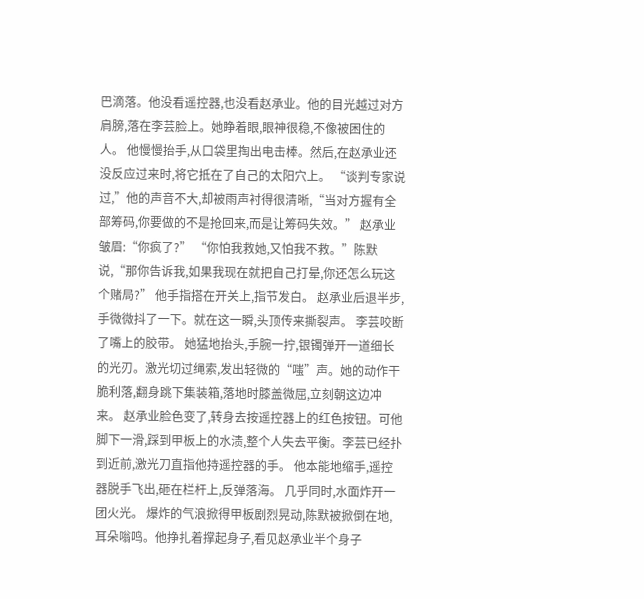巴滴落。他没看遥控器,也没看赵承业。他的目光越过对方肩膀,落在李芸脸上。她睁着眼,眼神很稳,不像被困住的人。 他慢慢抬手,从口袋里掏出电击棒。然后,在赵承业还没反应过来时,将它抵在了自己的太阳穴上。 “谈判专家说过,”他的声音不大,却被雨声衬得很清晰,“当对方握有全部筹码,你要做的不是抢回来,而是让筹码失效。” 赵承业皱眉:“你疯了?” “你怕我救她,又怕我不救。”陈默说,“那你告诉我,如果我现在就把自己打晕,你还怎么玩这个赌局?” 他手指搭在开关上,指节发白。 赵承业后退半步,手微微抖了一下。就在这一瞬,头顶传来撕裂声。 李芸咬断了嘴上的胶带。 她猛地抬头,手腕一拧,银镯弹开一道细长的光刃。激光切过绳索,发出轻微的“嗤”声。她的动作干脆利落,翻身跳下集装箱,落地时膝盖微屈,立刻朝这边冲来。 赵承业脸色变了,转身去按遥控器上的红色按钮。可他脚下一滑,踩到甲板上的水渍,整个人失去平衡。李芸已经扑到近前,激光刀直指他持遥控器的手。 他本能地缩手,遥控器脱手飞出,砸在栏杆上,反弹落海。 几乎同时,水面炸开一团火光。 爆炸的气浪掀得甲板剧烈晃动,陈默被掀倒在地,耳朵嗡鸣。他挣扎着撑起身子,看见赵承业半个身子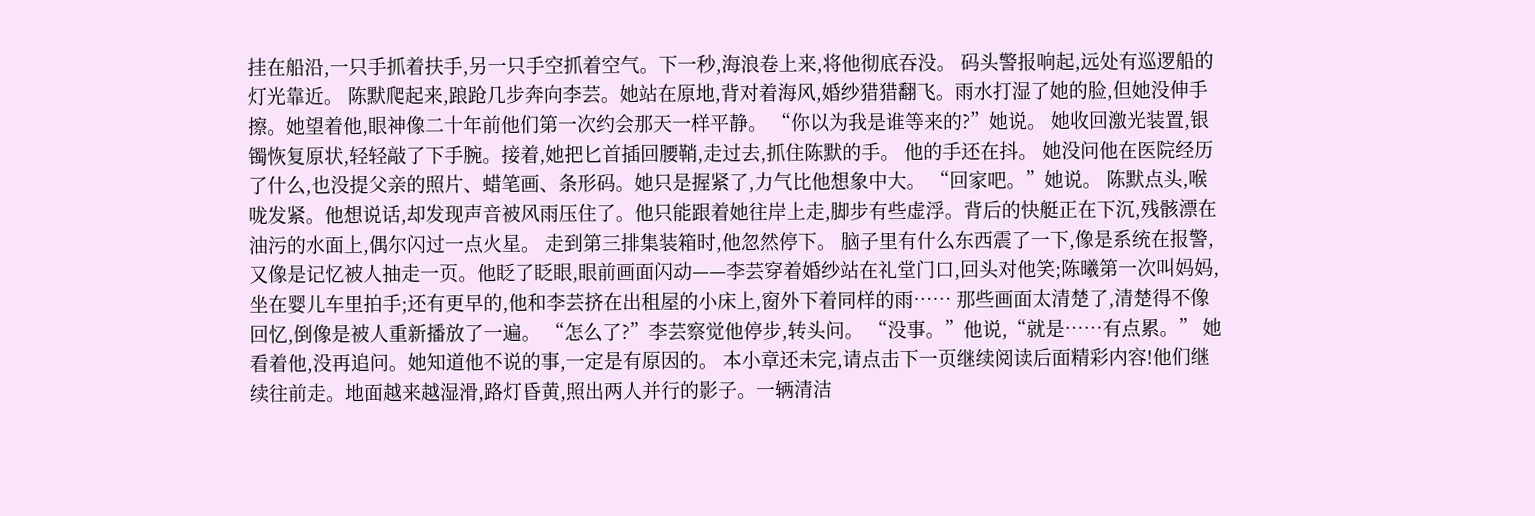挂在船沿,一只手抓着扶手,另一只手空抓着空气。下一秒,海浪卷上来,将他彻底吞没。 码头警报响起,远处有巡逻船的灯光靠近。 陈默爬起来,踉跄几步奔向李芸。她站在原地,背对着海风,婚纱猎猎翻飞。雨水打湿了她的脸,但她没伸手擦。她望着他,眼神像二十年前他们第一次约会那天一样平静。 “你以为我是谁等来的?”她说。 她收回激光装置,银镯恢复原状,轻轻敲了下手腕。接着,她把匕首插回腰鞘,走过去,抓住陈默的手。 他的手还在抖。 她没问他在医院经历了什么,也没提父亲的照片、蜡笔画、条形码。她只是握紧了,力气比他想象中大。 “回家吧。”她说。 陈默点头,喉咙发紧。他想说话,却发现声音被风雨压住了。他只能跟着她往岸上走,脚步有些虚浮。背后的快艇正在下沉,残骸漂在油污的水面上,偶尔闪过一点火星。 走到第三排集装箱时,他忽然停下。 脑子里有什么东西震了一下,像是系统在报警,又像是记忆被人抽走一页。他眨了眨眼,眼前画面闪动——李芸穿着婚纱站在礼堂门口,回头对他笑;陈曦第一次叫妈妈,坐在婴儿车里拍手;还有更早的,他和李芸挤在出租屋的小床上,窗外下着同样的雨…… 那些画面太清楚了,清楚得不像回忆,倒像是被人重新播放了一遍。 “怎么了?”李芸察觉他停步,转头问。 “没事。”他说,“就是……有点累。” 她看着他,没再追问。她知道他不说的事,一定是有原因的。 本小章还未完,请点击下一页继续阅读后面精彩内容!他们继续往前走。地面越来越湿滑,路灯昏黄,照出两人并行的影子。一辆清洁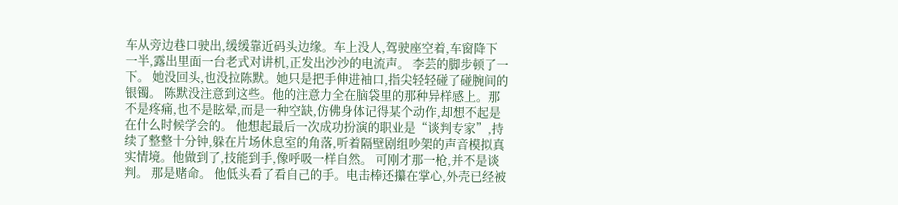车从旁边巷口驶出,缓缓靠近码头边缘。车上没人,驾驶座空着,车窗降下一半,露出里面一台老式对讲机,正发出沙沙的电流声。 李芸的脚步顿了一下。 她没回头,也没拉陈默。她只是把手伸进袖口,指尖轻轻碰了碰腕间的银镯。 陈默没注意到这些。他的注意力全在脑袋里的那种异样感上。那不是疼痛,也不是眩晕,而是一种空缺,仿佛身体记得某个动作,却想不起是在什么时候学会的。 他想起最后一次成功扮演的职业是“谈判专家”,持续了整整十分钟,躲在片场休息室的角落,听着隔壁剧组吵架的声音模拟真实情境。他做到了,技能到手,像呼吸一样自然。 可刚才那一枪,并不是谈判。 那是赌命。 他低头看了看自己的手。电击棒还攥在掌心,外壳已经被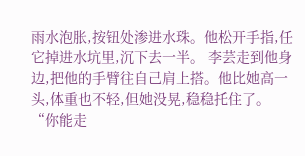雨水泡胀,按钮处渗进水珠。他松开手指,任它掉进水坑里,沉下去一半。 李芸走到他身边,把他的手臂往自己肩上搭。他比她高一头,体重也不轻,但她没晃,稳稳托住了。 “你能走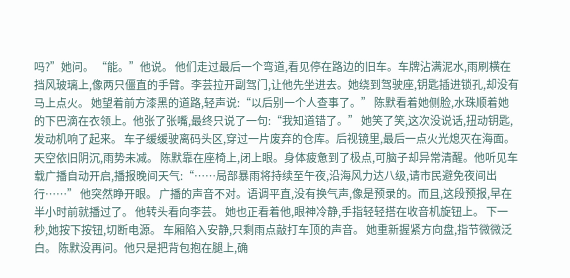吗?”她问。 “能。”他说。 他们走过最后一个弯道,看见停在路边的旧车。车牌沾满泥水,雨刷横在挡风玻璃上,像两只僵直的手臂。李芸拉开副驾门,让他先坐进去。她绕到驾驶座,钥匙插进锁孔,却没有马上点火。 她望着前方漆黑的道路,轻声说:“以后别一个人查事了。” 陈默看着她侧脸,水珠顺着她的下巴滴在衣领上。他张了张嘴,最终只说了一句:“我知道错了。” 她笑了笑,这次没说话,扭动钥匙,发动机响了起来。 车子缓缓驶离码头区,穿过一片废弃的仓库。后视镜里,最后一点火光熄灭在海面。天空依旧阴沉,雨势未减。 陈默靠在座椅上,闭上眼。身体疲惫到了极点,可脑子却异常清醒。他听见车载广播自动开启,播报晚间天气:“……局部暴雨将持续至午夜,沿海风力达八级,请市民避免夜间出行……” 他突然睁开眼。 广播的声音不对。语调平直,没有换气声,像是预录的。而且,这段预报,早在半小时前就播过了。 他转头看向李芸。 她也正看着他,眼神冷静,手指轻轻搭在收音机旋钮上。 下一秒,她按下按钮,切断电源。 车厢陷入安静,只剩雨点敲打车顶的声音。 她重新握紧方向盘,指节微微泛白。 陈默没再问。他只是把背包抱在腿上,确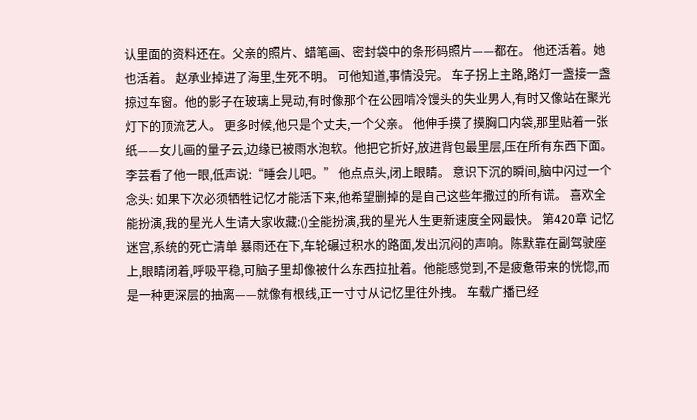认里面的资料还在。父亲的照片、蜡笔画、密封袋中的条形码照片——都在。 他还活着。她也活着。 赵承业掉进了海里,生死不明。 可他知道,事情没完。 车子拐上主路,路灯一盏接一盏掠过车窗。他的影子在玻璃上晃动,有时像那个在公园啃冷馒头的失业男人,有时又像站在聚光灯下的顶流艺人。 更多时候,他只是个丈夫,一个父亲。 他伸手摸了摸胸口内袋,那里贴着一张纸——女儿画的量子云,边缘已被雨水泡软。他把它折好,放进背包最里层,压在所有东西下面。 李芸看了他一眼,低声说:“睡会儿吧。” 他点点头,闭上眼睛。 意识下沉的瞬间,脑中闪过一个念头: 如果下次必须牺牲记忆才能活下来,他希望删掉的是自己这些年撒过的所有谎。 喜欢全能扮演,我的星光人生请大家收藏:()全能扮演,我的星光人生更新速度全网最快。 第420章 记忆迷宫,系统的死亡清单 暴雨还在下,车轮碾过积水的路面,发出沉闷的声响。陈默靠在副驾驶座上,眼睛闭着,呼吸平稳,可脑子里却像被什么东西拉扯着。他能感觉到,不是疲惫带来的恍惚,而是一种更深层的抽离——就像有根线,正一寸寸从记忆里往外拽。 车载广播已经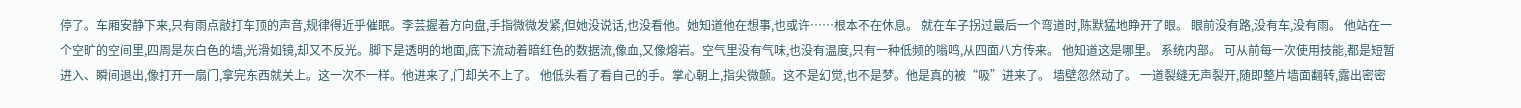停了。车厢安静下来,只有雨点敲打车顶的声音,规律得近乎催眠。李芸握着方向盘,手指微微发紧,但她没说话,也没看他。她知道他在想事,也或许……根本不在休息。 就在车子拐过最后一个弯道时,陈默猛地睁开了眼。 眼前没有路,没有车,没有雨。 他站在一个空旷的空间里,四周是灰白色的墙,光滑如镜,却又不反光。脚下是透明的地面,底下流动着暗红色的数据流,像血,又像熔岩。空气里没有气味,也没有温度,只有一种低频的嗡鸣,从四面八方传来。 他知道这是哪里。 系统内部。 可从前每一次使用技能,都是短暂进入、瞬间退出,像打开一扇门,拿完东西就关上。这一次不一样。他进来了,门却关不上了。 他低头看了看自己的手。掌心朝上,指尖微颤。这不是幻觉,也不是梦。他是真的被“吸”进来了。 墙壁忽然动了。 一道裂缝无声裂开,随即整片墙面翻转,露出密密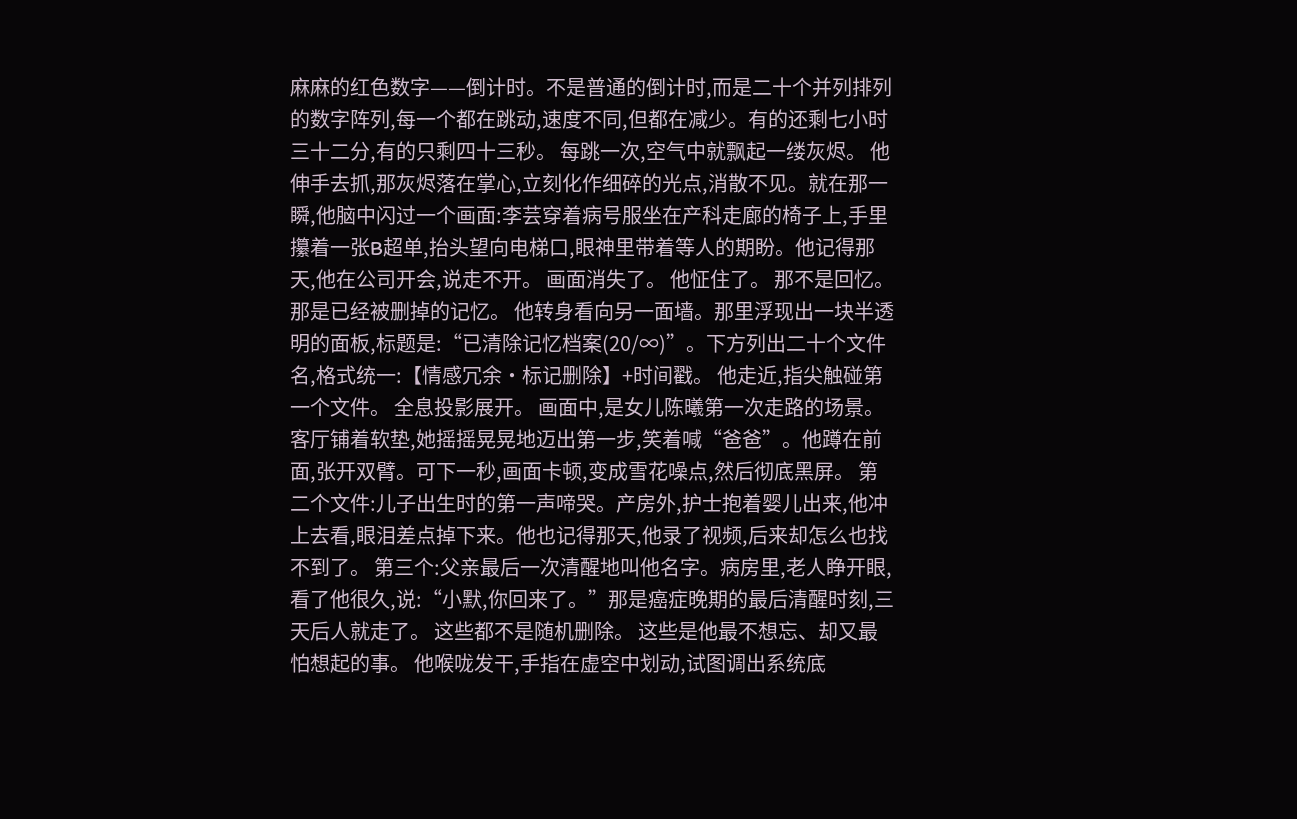麻麻的红色数字——倒计时。不是普通的倒计时,而是二十个并列排列的数字阵列,每一个都在跳动,速度不同,但都在减少。有的还剩七小时三十二分,有的只剩四十三秒。 每跳一次,空气中就飘起一缕灰烬。 他伸手去抓,那灰烬落在掌心,立刻化作细碎的光点,消散不见。就在那一瞬,他脑中闪过一个画面:李芸穿着病号服坐在产科走廊的椅子上,手里攥着一张B超单,抬头望向电梯口,眼神里带着等人的期盼。他记得那天,他在公司开会,说走不开。 画面消失了。 他怔住了。 那不是回忆。那是已经被删掉的记忆。 他转身看向另一面墙。那里浮现出一块半透明的面板,标题是:“已清除记忆档案(20/∞)”。下方列出二十个文件名,格式统一:【情感冗余·标记删除】+时间戳。 他走近,指尖触碰第一个文件。 全息投影展开。 画面中,是女儿陈曦第一次走路的场景。客厅铺着软垫,她摇摇晃晃地迈出第一步,笑着喊“爸爸”。他蹲在前面,张开双臂。可下一秒,画面卡顿,变成雪花噪点,然后彻底黑屏。 第二个文件:儿子出生时的第一声啼哭。产房外,护士抱着婴儿出来,他冲上去看,眼泪差点掉下来。他也记得那天,他录了视频,后来却怎么也找不到了。 第三个:父亲最后一次清醒地叫他名字。病房里,老人睁开眼,看了他很久,说:“小默,你回来了。”那是癌症晚期的最后清醒时刻,三天后人就走了。 这些都不是随机删除。 这些是他最不想忘、却又最怕想起的事。 他喉咙发干,手指在虚空中划动,试图调出系统底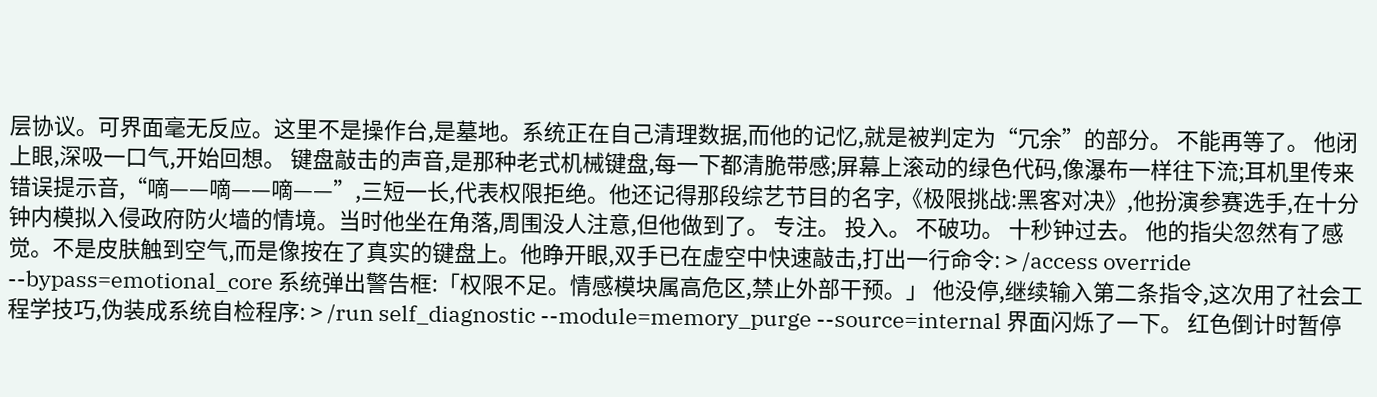层协议。可界面毫无反应。这里不是操作台,是墓地。系统正在自己清理数据,而他的记忆,就是被判定为“冗余”的部分。 不能再等了。 他闭上眼,深吸一口气,开始回想。 键盘敲击的声音,是那种老式机械键盘,每一下都清脆带感;屏幕上滚动的绿色代码,像瀑布一样往下流;耳机里传来错误提示音,“嘀——嘀——嘀——”,三短一长,代表权限拒绝。他还记得那段综艺节目的名字,《极限挑战:黑客对决》,他扮演参赛选手,在十分钟内模拟入侵政府防火墙的情境。当时他坐在角落,周围没人注意,但他做到了。 专注。 投入。 不破功。 十秒钟过去。 他的指尖忽然有了感觉。不是皮肤触到空气,而是像按在了真实的键盘上。他睁开眼,双手已在虚空中快速敲击,打出一行命令: > /access override --bypass=emotional_core 系统弹出警告框:「权限不足。情感模块属高危区,禁止外部干预。」 他没停,继续输入第二条指令,这次用了社会工程学技巧,伪装成系统自检程序: > /run self_diagnostic --module=memory_purge --source=internal 界面闪烁了一下。 红色倒计时暂停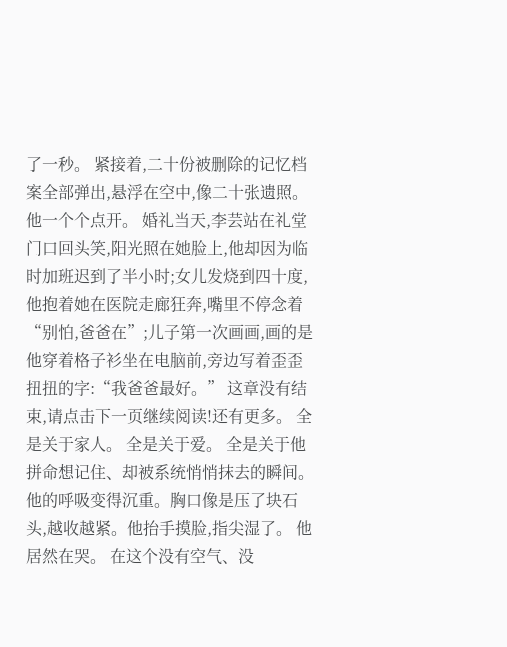了一秒。 紧接着,二十份被删除的记忆档案全部弹出,悬浮在空中,像二十张遗照。 他一个个点开。 婚礼当天,李芸站在礼堂门口回头笑,阳光照在她脸上,他却因为临时加班迟到了半小时;女儿发烧到四十度,他抱着她在医院走廊狂奔,嘴里不停念着“别怕,爸爸在”;儿子第一次画画,画的是他穿着格子衫坐在电脑前,旁边写着歪歪扭扭的字:“我爸爸最好。” 这章没有结束,请点击下一页继续阅读!还有更多。 全是关于家人。 全是关于爱。 全是关于他拼命想记住、却被系统悄悄抹去的瞬间。 他的呼吸变得沉重。胸口像是压了块石头,越收越紧。他抬手摸脸,指尖湿了。 他居然在哭。 在这个没有空气、没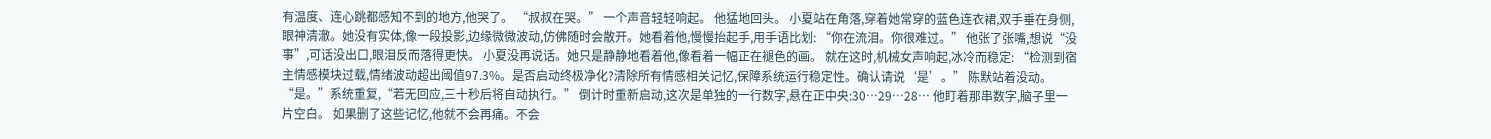有温度、连心跳都感知不到的地方,他哭了。 “叔叔在哭。” 一个声音轻轻响起。 他猛地回头。 小夏站在角落,穿着她常穿的蓝色连衣裙,双手垂在身侧,眼神清澈。她没有实体,像一段投影,边缘微微波动,仿佛随时会散开。她看着他,慢慢抬起手,用手语比划: “你在流泪。你很难过。” 他张了张嘴,想说“没事”,可话没出口,眼泪反而落得更快。 小夏没再说话。她只是静静地看着他,像看着一幅正在褪色的画。 就在这时,机械女声响起,冰冷而稳定: “检测到宿主情感模块过载,情绪波动超出阈值97.3%。是否启动终极净化?清除所有情感相关记忆,保障系统运行稳定性。确认请说‘是’。” 陈默站着没动。 “是。”系统重复,“若无回应,三十秒后将自动执行。” 倒计时重新启动,这次是单独的一行数字,悬在正中央:30…29…28… 他盯着那串数字,脑子里一片空白。 如果删了这些记忆,他就不会再痛。不会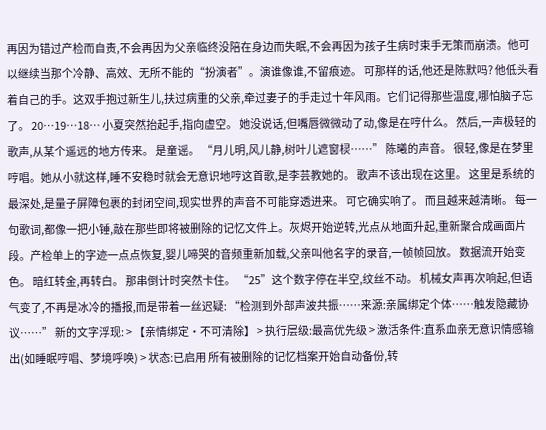再因为错过产检而自责,不会再因为父亲临终没陪在身边而失眠,不会再因为孩子生病时束手无策而崩溃。他可以继续当那个冷静、高效、无所不能的“扮演者”。演谁像谁,不留痕迹。 可那样的话,他还是陈默吗? 他低头看着自己的手。这双手抱过新生儿,扶过病重的父亲,牵过妻子的手走过十年风雨。它们记得那些温度,哪怕脑子忘了。 20…19…18… 小夏突然抬起手,指向虚空。 她没说话,但嘴唇微微动了动,像是在哼什么。 然后,一声极轻的歌声,从某个遥远的地方传来。 是童谣。 “月儿明,风儿静,树叶儿遮窗棂……” 陈曦的声音。 很轻,像是在梦里哼唱。她从小就这样,睡不安稳时就会无意识地哼这首歌,是李芸教她的。 歌声不该出现在这里。 这里是系统的最深处,是量子屏障包裹的封闭空间,现实世界的声音不可能穿透进来。 可它确实响了。 而且越来越清晰。 每一句歌词,都像一把小锤,敲在那些即将被删除的记忆文件上。灰烬开始逆转,光点从地面升起,重新聚合成画面片段。产检单上的字迹一点点恢复,婴儿啼哭的音频重新加载,父亲叫他名字的录音,一帧帧回放。 数据流开始变色。 暗红转金,再转白。 那串倒计时突然卡住。 “25”这个数字停在半空,纹丝不动。 机械女声再次响起,但语气变了,不再是冰冷的播报,而是带着一丝迟疑: “检测到外部声波共振……来源:亲属绑定个体……触发隐藏协议……” 新的文字浮现: > 【亲情绑定·不可清除】 > 执行层级:最高优先级 > 激活条件:直系血亲无意识情感输出(如睡眠哼唱、梦境呼唤) > 状态:已启用 所有被删除的记忆档案开始自动备份,转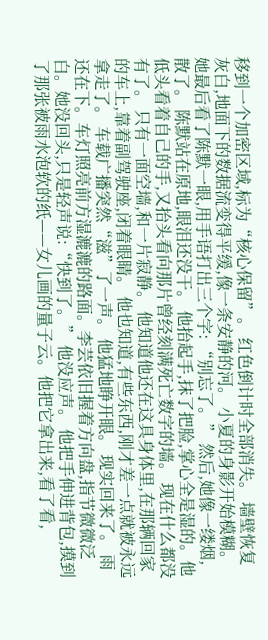移到一个加密区域,标为“核心保留”。 红色倒计时全部消失。 墙壁恢复灰白,地面下的数据流变得平缓,像一条安静的河。 小夏的身影开始模糊。 她最后看了陈默一眼,用手语打出三个字: “别忘了。” 然后,她像一缕烟,散了。 陈默站在原地,眼泪还没干。 他抬起手,抹了把脸,掌心全是湿的。他低头看着自己的手,又抬头看向那片曾经刻满死亡数字的墙。 现在什么都没有了。 只有一面空墙,和一片寂静。 他知道他还在这具身体里,在那辆回家的车上,靠着副驾驶座,闭着眼睛。 他也知道,有些东西,刚才差一点就被永远拿走了。 车载广播突然“滋”了一声。 他猛地睁开眼。 现实回来了。 雨还在下。车灯照亮前方湿漉漉的路面。李芸依旧握着方向盘,指节微微泛白。她没回头,只是轻声说:“快到了。” 他没应声。 他把手伸进背包,摸到了那张被雨水泡软的纸——女儿画的量子云。他把它拿出来,看了看,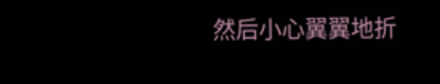然后小心翼翼地折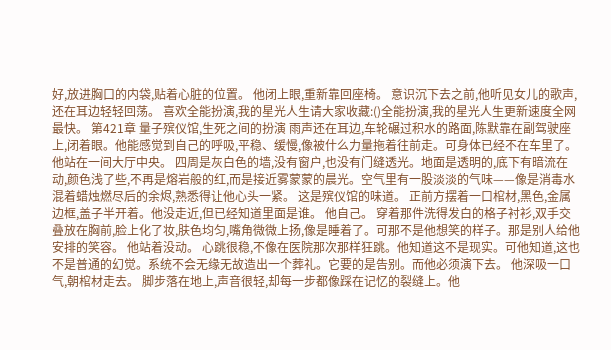好,放进胸口的内袋,贴着心脏的位置。 他闭上眼,重新靠回座椅。 意识沉下去之前,他听见女儿的歌声,还在耳边轻轻回荡。 喜欢全能扮演,我的星光人生请大家收藏:()全能扮演,我的星光人生更新速度全网最快。 第421章 量子殡仪馆,生死之间的扮演 雨声还在耳边,车轮碾过积水的路面,陈默靠在副驾驶座上,闭着眼。他能感觉到自己的呼吸,平稳、缓慢,像被什么力量拖着往前走。可身体已经不在车里了。 他站在一间大厅中央。 四周是灰白色的墙,没有窗户,也没有门缝透光。地面是透明的,底下有暗流在动,颜色浅了些,不再是熔岩般的红,而是接近雾蒙蒙的晨光。空气里有一股淡淡的气味——像是消毒水混着蜡烛燃尽后的余烬,熟悉得让他心头一紧。 这是殡仪馆的味道。 正前方摆着一口棺材,黑色,金属边框,盖子半开着。他没走近,但已经知道里面是谁。 他自己。 穿着那件洗得发白的格子衬衫,双手交叠放在胸前,脸上化了妆,肤色均匀,嘴角微微上扬,像是睡着了。可那不是他想笑的样子。那是别人给他安排的笑容。 他站着没动。 心跳很稳,不像在医院那次那样狂跳。他知道这不是现实。可他知道,这也不是普通的幻觉。系统不会无缘无故造出一个葬礼。它要的是告别。而他必须演下去。 他深吸一口气,朝棺材走去。 脚步落在地上,声音很轻,却每一步都像踩在记忆的裂缝上。他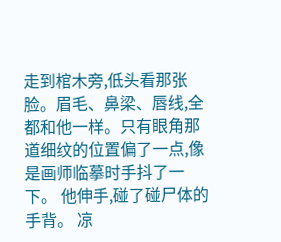走到棺木旁,低头看那张脸。眉毛、鼻梁、唇线,全都和他一样。只有眼角那道细纹的位置偏了一点,像是画师临摹时手抖了一下。 他伸手,碰了碰尸体的手背。 凉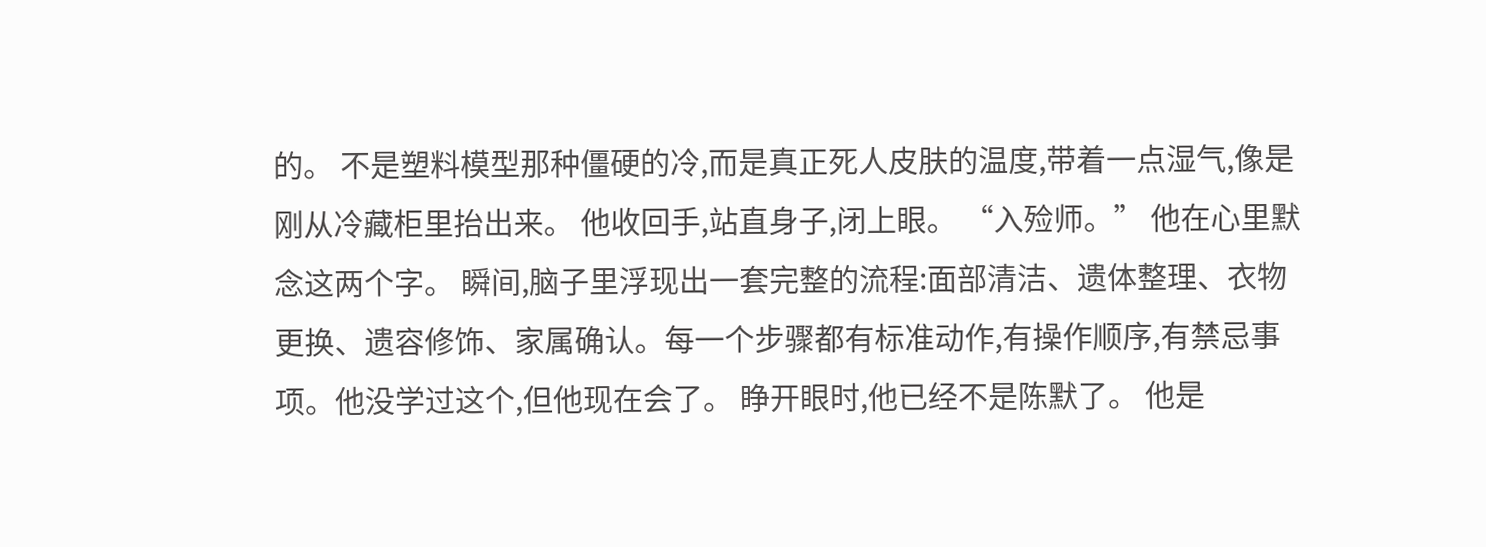的。 不是塑料模型那种僵硬的冷,而是真正死人皮肤的温度,带着一点湿气,像是刚从冷藏柜里抬出来。 他收回手,站直身子,闭上眼。 “入殓师。” 他在心里默念这两个字。 瞬间,脑子里浮现出一套完整的流程:面部清洁、遗体整理、衣物更换、遗容修饰、家属确认。每一个步骤都有标准动作,有操作顺序,有禁忌事项。他没学过这个,但他现在会了。 睁开眼时,他已经不是陈默了。 他是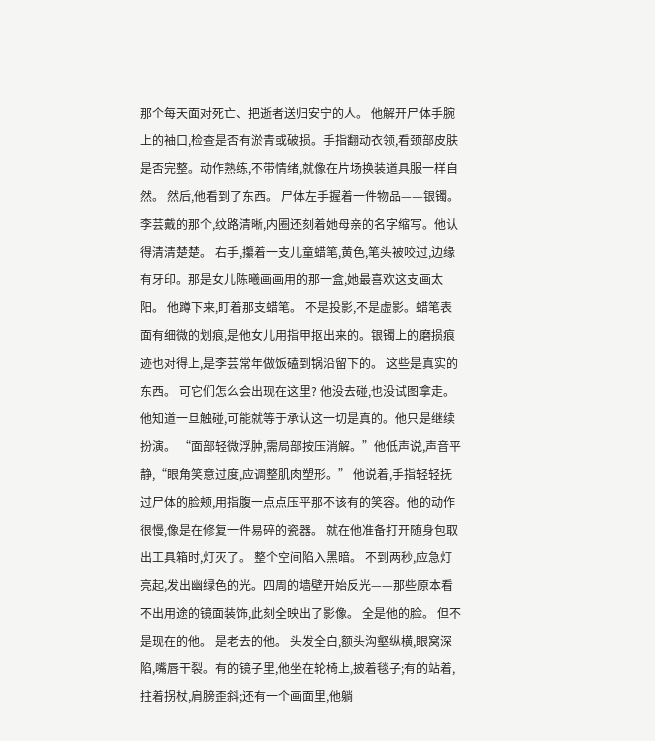那个每天面对死亡、把逝者送归安宁的人。 他解开尸体手腕上的袖口,检查是否有淤青或破损。手指翻动衣领,看颈部皮肤是否完整。动作熟练,不带情绪,就像在片场换装道具服一样自然。 然后,他看到了东西。 尸体左手握着一件物品——银镯。李芸戴的那个,纹路清晰,内圈还刻着她母亲的名字缩写。他认得清清楚楚。 右手,攥着一支儿童蜡笔,黄色,笔头被咬过,边缘有牙印。那是女儿陈曦画画用的那一盒,她最喜欢这支画太阳。 他蹲下来,盯着那支蜡笔。 不是投影,不是虚影。蜡笔表面有细微的划痕,是他女儿用指甲抠出来的。银镯上的磨损痕迹也对得上,是李芸常年做饭磕到锅沿留下的。 这些是真实的东西。 可它们怎么会出现在这里? 他没去碰,也没试图拿走。他知道一旦触碰,可能就等于承认这一切是真的。他只是继续扮演。 “面部轻微浮肿,需局部按压消解。”他低声说,声音平静,“眼角笑意过度,应调整肌肉塑形。” 他说着,手指轻轻抚过尸体的脸颊,用指腹一点点压平那不该有的笑容。他的动作很慢,像是在修复一件易碎的瓷器。 就在他准备打开随身包取出工具箱时,灯灭了。 整个空间陷入黑暗。 不到两秒,应急灯亮起,发出幽绿色的光。四周的墙壁开始反光——那些原本看不出用途的镜面装饰,此刻全映出了影像。 全是他的脸。 但不是现在的他。 是老去的他。 头发全白,额头沟壑纵横,眼窝深陷,嘴唇干裂。有的镜子里,他坐在轮椅上,披着毯子;有的站着,拄着拐杖,肩膀歪斜;还有一个画面里,他躺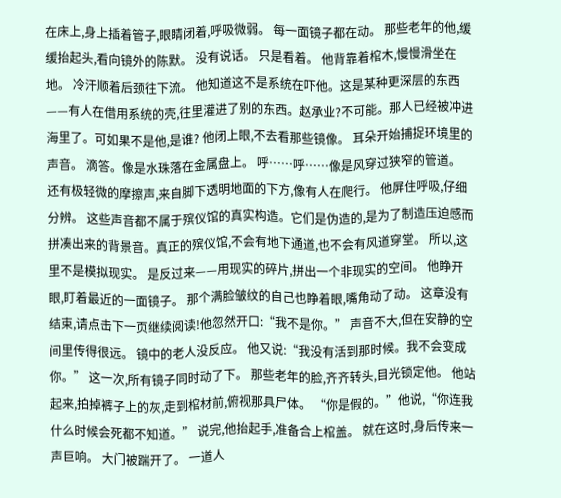在床上,身上插着管子,眼睛闭着,呼吸微弱。 每一面镜子都在动。 那些老年的他,缓缓抬起头,看向镜外的陈默。 没有说话。 只是看着。 他背靠着棺木,慢慢滑坐在地。 冷汗顺着后颈往下流。 他知道这不是系统在吓他。这是某种更深层的东西——有人在借用系统的壳,往里灌进了别的东西。赵承业?不可能。那人已经被冲进海里了。可如果不是他,是谁? 他闭上眼,不去看那些镜像。 耳朵开始捕捉环境里的声音。 滴答。像是水珠落在金属盘上。 呼……呼……像是风穿过狭窄的管道。 还有极轻微的摩擦声,来自脚下透明地面的下方,像有人在爬行。 他屏住呼吸,仔细分辨。 这些声音都不属于殡仪馆的真实构造。它们是伪造的,是为了制造压迫感而拼凑出来的背景音。真正的殡仪馆,不会有地下通道,也不会有风道穿堂。 所以,这里不是模拟现实。 是反过来——用现实的碎片,拼出一个非现实的空间。 他睁开眼,盯着最近的一面镜子。 那个满脸皱纹的自己也睁着眼,嘴角动了动。 这章没有结束,请点击下一页继续阅读!他忽然开口:“我不是你。” 声音不大,但在安静的空间里传得很远。 镜中的老人没反应。 他又说:“我没有活到那时候。我不会变成你。” 这一次,所有镜子同时动了下。 那些老年的脸,齐齐转头,目光锁定他。 他站起来,拍掉裤子上的灰,走到棺材前,俯视那具尸体。 “你是假的。”他说,“你连我什么时候会死都不知道。” 说完,他抬起手,准备合上棺盖。 就在这时,身后传来一声巨响。 大门被踹开了。 一道人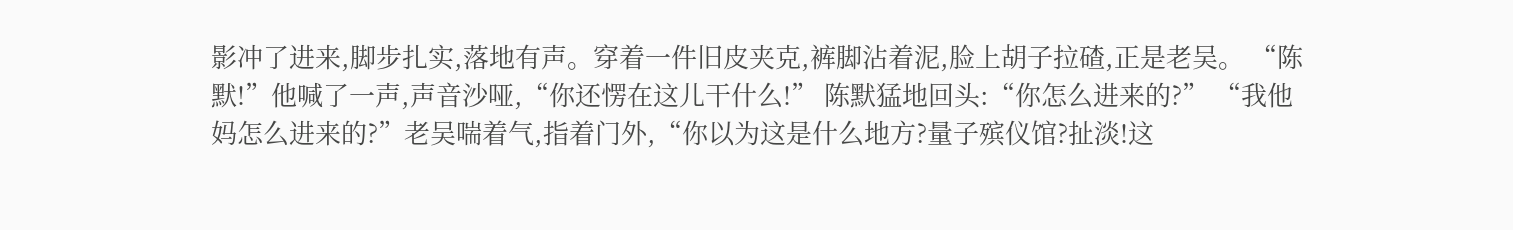影冲了进来,脚步扎实,落地有声。穿着一件旧皮夹克,裤脚沾着泥,脸上胡子拉碴,正是老吴。 “陈默!”他喊了一声,声音沙哑,“你还愣在这儿干什么!” 陈默猛地回头:“你怎么进来的?” “我他妈怎么进来的?”老吴喘着气,指着门外,“你以为这是什么地方?量子殡仪馆?扯淡!这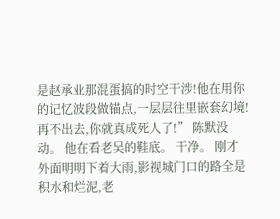是赵承业那混蛋搞的时空干涉!他在用你的记忆波段做锚点,一层层往里嵌套幻境!再不出去,你就真成死人了!” 陈默没动。 他在看老吴的鞋底。 干净。 刚才外面明明下着大雨,影视城门口的路全是积水和烂泥,老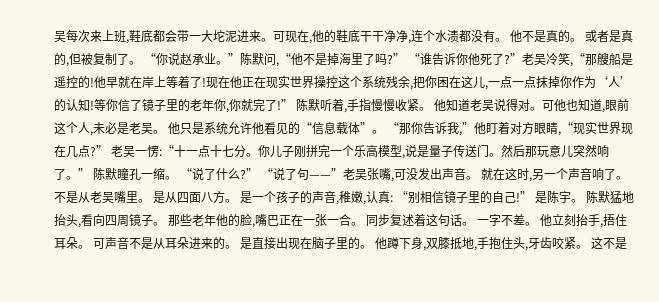吴每次来上班,鞋底都会带一大坨泥进来。可现在,他的鞋底干干净净,连个水渍都没有。 他不是真的。 或者是真的,但被复制了。 “你说赵承业。”陈默问,“他不是掉海里了吗?” “谁告诉你他死了?”老吴冷笑,“那艘船是遥控的!他早就在岸上等着了!现在他正在现实世界操控这个系统残余,把你困在这儿,一点一点抹掉你作为‘人’的认知!等你信了镜子里的老年你,你就完了!” 陈默听着,手指慢慢收紧。 他知道老吴说得对。可他也知道,眼前这个人,未必是老吴。 他只是系统允许他看见的“信息载体”。 “那你告诉我,”他盯着对方眼睛,“现实世界现在几点?” 老吴一愣:“十一点十七分。你儿子刚拼完一个乐高模型,说是量子传送门。然后那玩意儿突然响了。” 陈默瞳孔一缩。 “说了什么?” “说了句——”老吴张嘴,可没发出声音。 就在这时,另一个声音响了。 不是从老吴嘴里。 是从四面八方。 是一个孩子的声音,稚嫩,认真: “别相信镜子里的自己!” 是陈宇。 陈默猛地抬头,看向四周镜子。 那些老年他的脸,嘴巴正在一张一合。 同步复述着这句话。 一字不差。 他立刻抬手,捂住耳朵。 可声音不是从耳朵进来的。 是直接出现在脑子里的。 他蹲下身,双膝抵地,手抱住头,牙齿咬紧。 这不是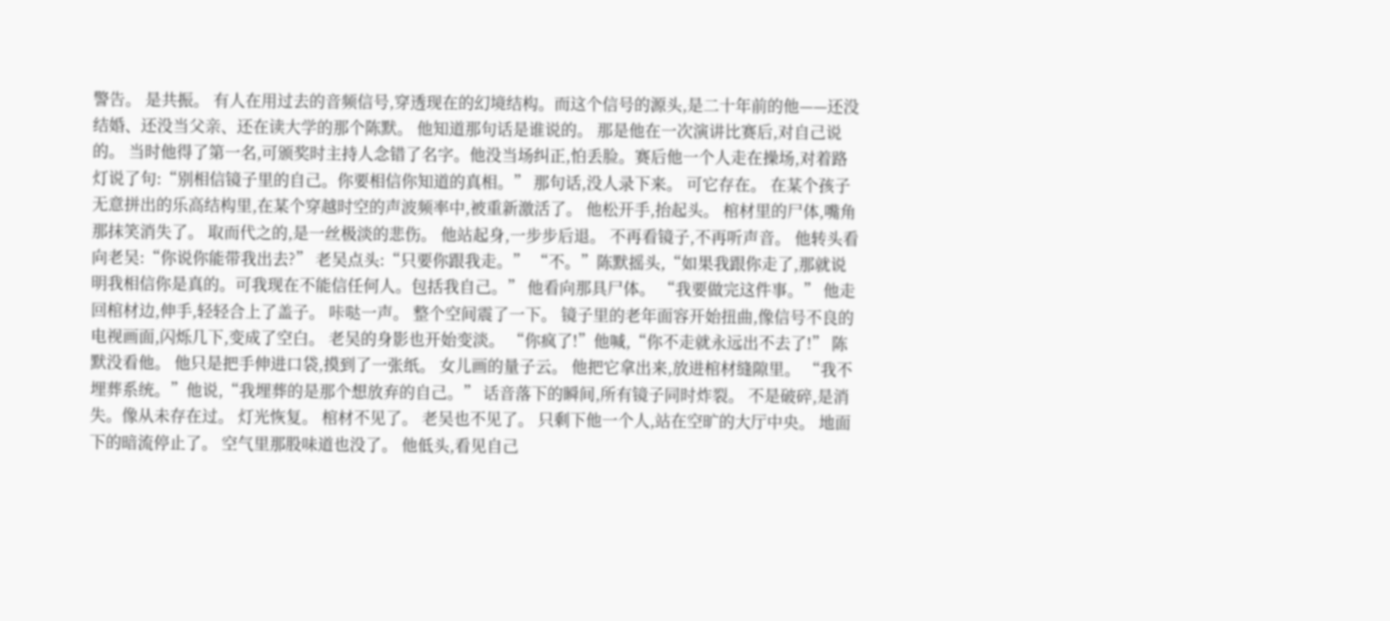警告。 是共振。 有人在用过去的音频信号,穿透现在的幻境结构。而这个信号的源头,是二十年前的他——还没结婚、还没当父亲、还在读大学的那个陈默。 他知道那句话是谁说的。 那是他在一次演讲比赛后,对自己说的。 当时他得了第一名,可颁奖时主持人念错了名字。他没当场纠正,怕丢脸。赛后他一个人走在操场,对着路灯说了句:“别相信镜子里的自己。你要相信你知道的真相。” 那句话,没人录下来。 可它存在。 在某个孩子无意拼出的乐高结构里,在某个穿越时空的声波频率中,被重新激活了。 他松开手,抬起头。 棺材里的尸体,嘴角那抹笑消失了。 取而代之的,是一丝极淡的悲伤。 他站起身,一步步后退。 不再看镜子,不再听声音。 他转头看向老吴:“你说你能带我出去?” 老吴点头:“只要你跟我走。” “不。”陈默摇头,“如果我跟你走了,那就说明我相信你是真的。可我现在不能信任何人。包括我自己。” 他看向那具尸体。 “我要做完这件事。” 他走回棺材边,伸手,轻轻合上了盖子。 咔哒一声。 整个空间震了一下。 镜子里的老年面容开始扭曲,像信号不良的电视画面,闪烁几下,变成了空白。 老吴的身影也开始变淡。 “你疯了!”他喊,“你不走就永远出不去了!” 陈默没看他。 他只是把手伸进口袋,摸到了一张纸。 女儿画的量子云。 他把它拿出来,放进棺材缝隙里。 “我不埋葬系统。”他说,“我埋葬的是那个想放弃的自己。” 话音落下的瞬间,所有镜子同时炸裂。 不是破碎,是消失。像从未存在过。 灯光恢复。 棺材不见了。 老吴也不见了。 只剩下他一个人,站在空旷的大厅中央。 地面下的暗流停止了。 空气里那股味道也没了。 他低头,看见自己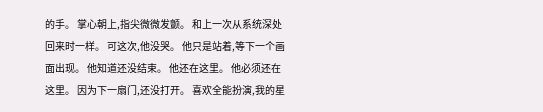的手。 掌心朝上,指尖微微发颤。 和上一次从系统深处回来时一样。 可这次,他没哭。 他只是站着,等下一个画面出现。 他知道还没结束。 他还在这里。 他必须还在这里。 因为下一扇门,还没打开。 喜欢全能扮演,我的星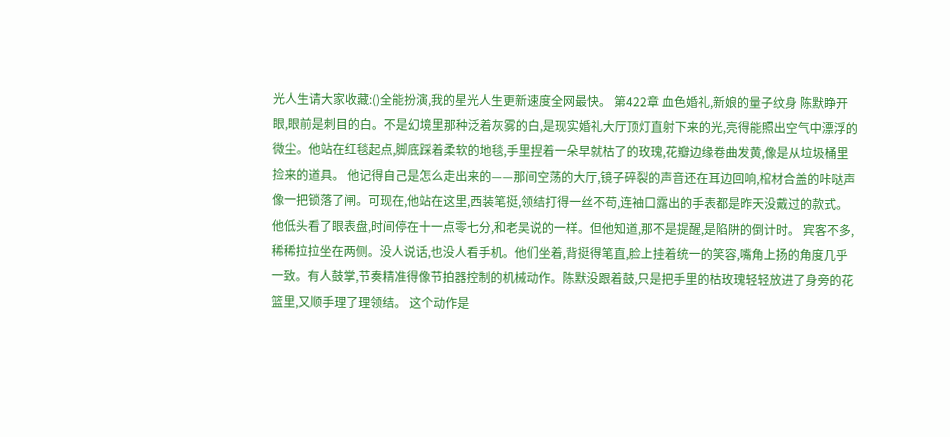光人生请大家收藏:()全能扮演,我的星光人生更新速度全网最快。 第422章 血色婚礼,新娘的量子纹身 陈默睁开眼,眼前是刺目的白。不是幻境里那种泛着灰雾的白,是现实婚礼大厅顶灯直射下来的光,亮得能照出空气中漂浮的微尘。他站在红毯起点,脚底踩着柔软的地毯,手里捏着一朵早就枯了的玫瑰,花瓣边缘卷曲发黄,像是从垃圾桶里捡来的道具。 他记得自己是怎么走出来的——那间空荡的大厅,镜子碎裂的声音还在耳边回响,棺材合盖的咔哒声像一把锁落了闸。可现在,他站在这里,西装笔挺,领结打得一丝不苟,连袖口露出的手表都是昨天没戴过的款式。他低头看了眼表盘,时间停在十一点零七分,和老吴说的一样。但他知道,那不是提醒,是陷阱的倒计时。 宾客不多,稀稀拉拉坐在两侧。没人说话,也没人看手机。他们坐着,背挺得笔直,脸上挂着统一的笑容,嘴角上扬的角度几乎一致。有人鼓掌,节奏精准得像节拍器控制的机械动作。陈默没跟着鼓,只是把手里的枯玫瑰轻轻放进了身旁的花篮里,又顺手理了理领结。 这个动作是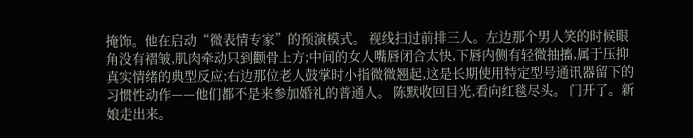掩饰。他在启动“微表情专家”的预演模式。 视线扫过前排三人。左边那个男人笑的时候眼角没有褶皱,肌肉牵动只到颧骨上方;中间的女人嘴唇闭合太快,下唇内侧有轻微抽搐,属于压抑真实情绪的典型反应;右边那位老人鼓掌时小指微微翘起,这是长期使用特定型号通讯器留下的习惯性动作——他们都不是来参加婚礼的普通人。 陈默收回目光,看向红毯尽头。 门开了。新娘走出来。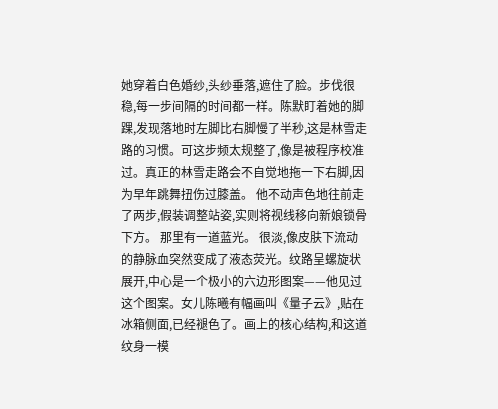她穿着白色婚纱,头纱垂落,遮住了脸。步伐很稳,每一步间隔的时间都一样。陈默盯着她的脚踝,发现落地时左脚比右脚慢了半秒,这是林雪走路的习惯。可这步频太规整了,像是被程序校准过。真正的林雪走路会不自觉地拖一下右脚,因为早年跳舞扭伤过膝盖。 他不动声色地往前走了两步,假装调整站姿,实则将视线移向新娘锁骨下方。 那里有一道蓝光。 很淡,像皮肤下流动的静脉血突然变成了液态荧光。纹路呈螺旋状展开,中心是一个极小的六边形图案——他见过这个图案。女儿陈曦有幅画叫《量子云》,贴在冰箱侧面,已经褪色了。画上的核心结构,和这道纹身一模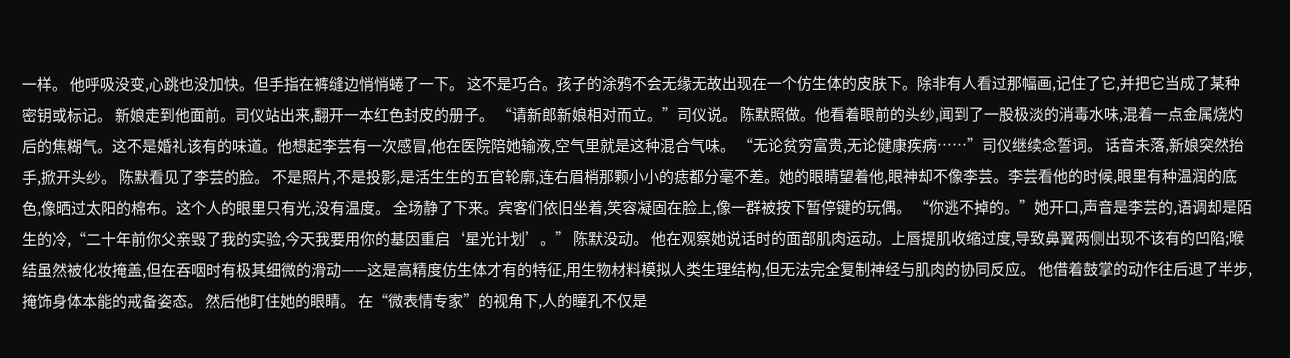一样。 他呼吸没变,心跳也没加快。但手指在裤缝边悄悄蜷了一下。 这不是巧合。孩子的涂鸦不会无缘无故出现在一个仿生体的皮肤下。除非有人看过那幅画,记住了它,并把它当成了某种密钥或标记。 新娘走到他面前。司仪站出来,翻开一本红色封皮的册子。 “请新郎新娘相对而立。”司仪说。 陈默照做。他看着眼前的头纱,闻到了一股极淡的消毒水味,混着一点金属烧灼后的焦糊气。这不是婚礼该有的味道。他想起李芸有一次感冒,他在医院陪她输液,空气里就是这种混合气味。 “无论贫穷富贵,无论健康疾病……”司仪继续念誓词。 话音未落,新娘突然抬手,掀开头纱。 陈默看见了李芸的脸。 不是照片,不是投影,是活生生的五官轮廓,连右眉梢那颗小小的痣都分毫不差。她的眼睛望着他,眼神却不像李芸。李芸看他的时候,眼里有种温润的底色,像晒过太阳的棉布。这个人的眼里只有光,没有温度。 全场静了下来。宾客们依旧坐着,笑容凝固在脸上,像一群被按下暂停键的玩偶。 “你逃不掉的。”她开口,声音是李芸的,语调却是陌生的冷,“二十年前你父亲毁了我的实验,今天我要用你的基因重启‘星光计划’。” 陈默没动。 他在观察她说话时的面部肌肉运动。上唇提肌收缩过度,导致鼻翼两侧出现不该有的凹陷;喉结虽然被化妆掩盖,但在吞咽时有极其细微的滑动——这是高精度仿生体才有的特征,用生物材料模拟人类生理结构,但无法完全复制神经与肌肉的协同反应。 他借着鼓掌的动作往后退了半步,掩饰身体本能的戒备姿态。 然后他盯住她的眼睛。 在“微表情专家”的视角下,人的瞳孔不仅是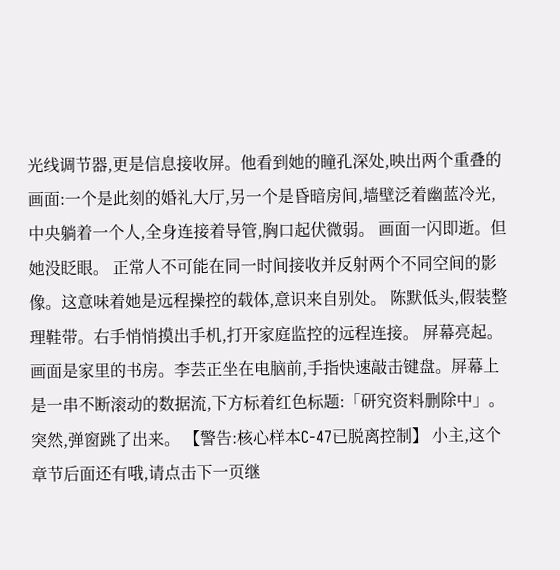光线调节器,更是信息接收屏。他看到她的瞳孔深处,映出两个重叠的画面:一个是此刻的婚礼大厅,另一个是昏暗房间,墙壁泛着幽蓝冷光,中央躺着一个人,全身连接着导管,胸口起伏微弱。 画面一闪即逝。但她没眨眼。 正常人不可能在同一时间接收并反射两个不同空间的影像。这意味着她是远程操控的载体,意识来自别处。 陈默低头,假装整理鞋带。右手悄悄摸出手机,打开家庭监控的远程连接。 屏幕亮起。画面是家里的书房。李芸正坐在电脑前,手指快速敲击键盘。屏幕上是一串不断滚动的数据流,下方标着红色标题:「研究资料删除中」。 突然,弹窗跳了出来。 【警告:核心样本C-47已脱离控制】 小主,这个章节后面还有哦,请点击下一页继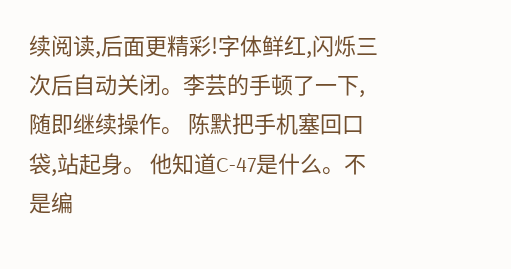续阅读,后面更精彩!字体鲜红,闪烁三次后自动关闭。李芸的手顿了一下,随即继续操作。 陈默把手机塞回口袋,站起身。 他知道C-47是什么。不是编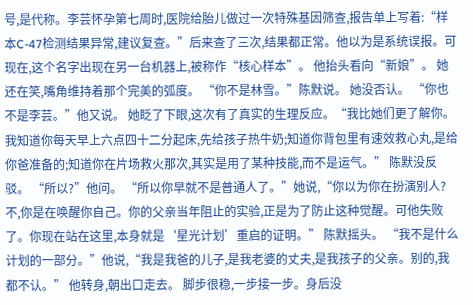号,是代称。李芸怀孕第七周时,医院给胎儿做过一次特殊基因筛查,报告单上写着:“样本C-47检测结果异常,建议复查。”后来查了三次,结果都正常。他以为是系统误报。可现在,这个名字出现在另一台机器上,被称作“核心样本”。 他抬头看向“新娘”。 她还在笑,嘴角维持着那个完美的弧度。 “你不是林雪。”陈默说。 她没否认。 “你也不是李芸。”他又说。 她眨了下眼,这次有了真实的生理反应。“我比她们更了解你。我知道你每天早上六点四十二分起床,先给孩子热牛奶;知道你背包里有速效救心丸,是给你爸准备的;知道你在片场救火那次,其实是用了某种技能,而不是运气。” 陈默没反驳。 “所以?”他问。 “所以你早就不是普通人了。”她说,“你以为你在扮演别人?不,你是在唤醒你自己。你的父亲当年阻止的实验,正是为了防止这种觉醒。可他失败了。你现在站在这里,本身就是‘星光计划’重启的证明。” 陈默摇头。 “我不是什么计划的一部分。”他说,“我是我爸的儿子,是我老婆的丈夫,是我孩子的父亲。别的,我都不认。” 他转身,朝出口走去。 脚步很稳,一步接一步。身后没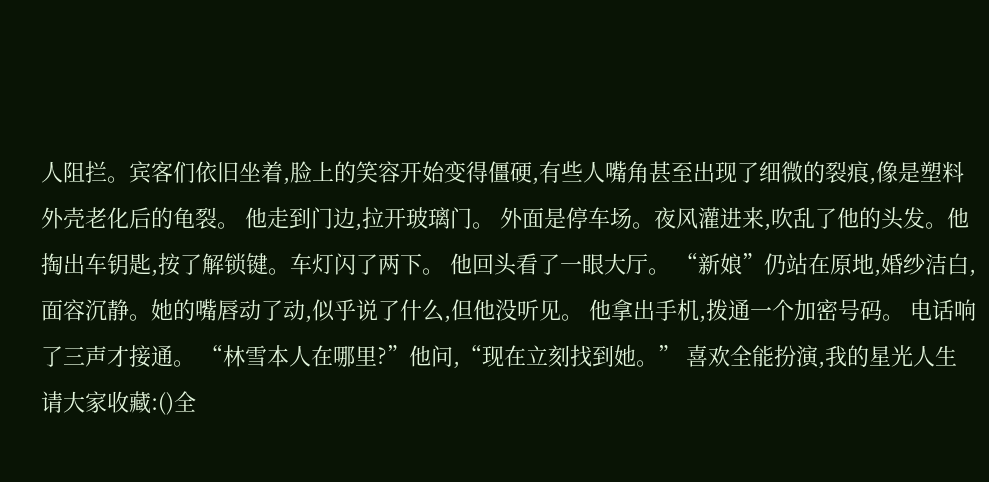人阻拦。宾客们依旧坐着,脸上的笑容开始变得僵硬,有些人嘴角甚至出现了细微的裂痕,像是塑料外壳老化后的龟裂。 他走到门边,拉开玻璃门。 外面是停车场。夜风灌进来,吹乱了他的头发。他掏出车钥匙,按了解锁键。车灯闪了两下。 他回头看了一眼大厅。 “新娘”仍站在原地,婚纱洁白,面容沉静。她的嘴唇动了动,似乎说了什么,但他没听见。 他拿出手机,拨通一个加密号码。 电话响了三声才接通。 “林雪本人在哪里?”他问,“现在立刻找到她。” 喜欢全能扮演,我的星光人生请大家收藏:()全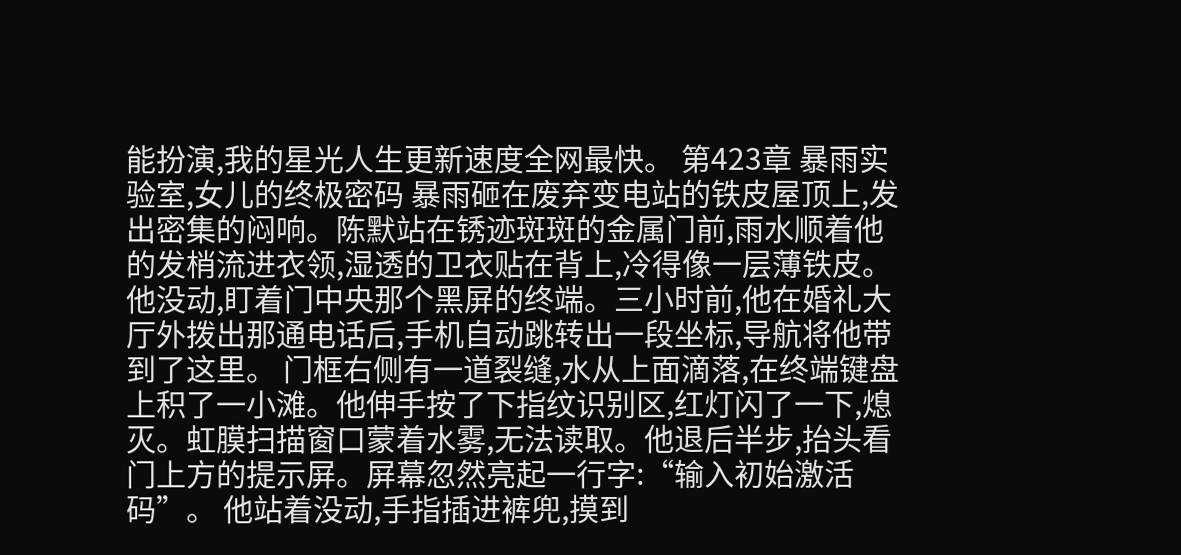能扮演,我的星光人生更新速度全网最快。 第423章 暴雨实验室,女儿的终极密码 暴雨砸在废弃变电站的铁皮屋顶上,发出密集的闷响。陈默站在锈迹斑斑的金属门前,雨水顺着他的发梢流进衣领,湿透的卫衣贴在背上,冷得像一层薄铁皮。他没动,盯着门中央那个黑屏的终端。三小时前,他在婚礼大厅外拨出那通电话后,手机自动跳转出一段坐标,导航将他带到了这里。 门框右侧有一道裂缝,水从上面滴落,在终端键盘上积了一小滩。他伸手按了下指纹识别区,红灯闪了一下,熄灭。虹膜扫描窗口蒙着水雾,无法读取。他退后半步,抬头看门上方的提示屏。屏幕忽然亮起一行字:“输入初始激活码”。 他站着没动,手指插进裤兜,摸到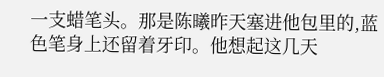一支蜡笔头。那是陈曦昨天塞进他包里的,蓝色笔身上还留着牙印。他想起这几天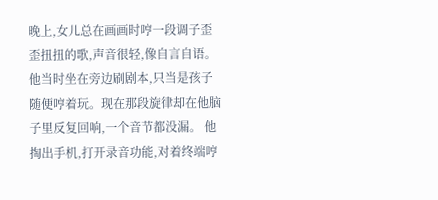晚上,女儿总在画画时哼一段调子歪歪扭扭的歌,声音很轻,像自言自语。他当时坐在旁边刷剧本,只当是孩子随便哼着玩。现在那段旋律却在他脑子里反复回响,一个音节都没漏。 他掏出手机,打开录音功能,对着终端哼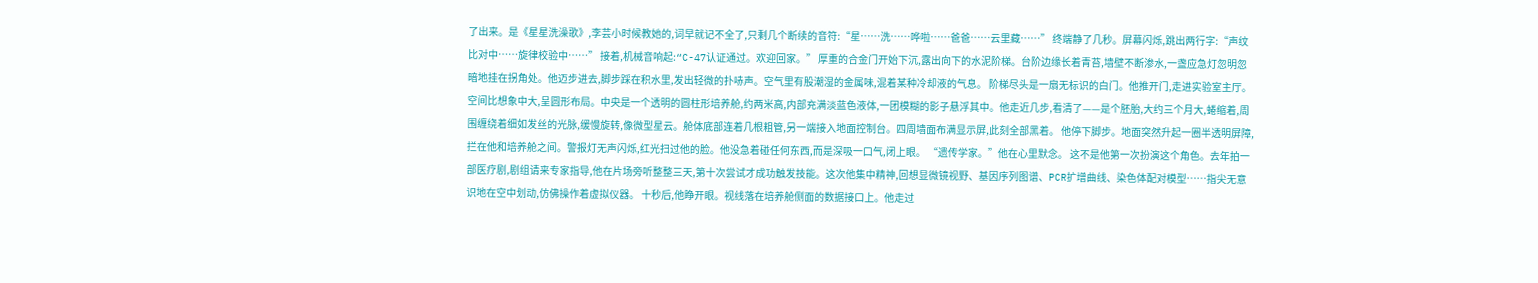了出来。是《星星洗澡歌》,李芸小时候教她的,词早就记不全了,只剩几个断续的音符:“星……洗……哗啦……爸爸……云里藏……” 终端静了几秒。屏幕闪烁,跳出两行字:“声纹比对中……旋律校验中……” 接着,机械音响起:“C-47认证通过。欢迎回家。” 厚重的合金门开始下沉,露出向下的水泥阶梯。台阶边缘长着青苔,墙壁不断渗水,一盏应急灯忽明忽暗地挂在拐角处。他迈步进去,脚步踩在积水里,发出轻微的扑哧声。空气里有股潮湿的金属味,混着某种冷却液的气息。 阶梯尽头是一扇无标识的白门。他推开门,走进实验室主厅。 空间比想象中大,呈圆形布局。中央是一个透明的圆柱形培养舱,约两米高,内部充满淡蓝色液体,一团模糊的影子悬浮其中。他走近几步,看清了——是个胚胎,大约三个月大,蜷缩着,周围缠绕着细如发丝的光脉,缓慢旋转,像微型星云。舱体底部连着几根粗管,另一端接入地面控制台。四周墙面布满显示屏,此刻全部黑着。 他停下脚步。地面突然升起一圈半透明屏障,拦在他和培养舱之间。警报灯无声闪烁,红光扫过他的脸。他没急着碰任何东西,而是深吸一口气,闭上眼。 “遗传学家。”他在心里默念。 这不是他第一次扮演这个角色。去年拍一部医疗剧,剧组请来专家指导,他在片场旁听整整三天,第十次尝试才成功触发技能。这次他集中精神,回想显微镜视野、基因序列图谱、PCR扩增曲线、染色体配对模型……指尖无意识地在空中划动,仿佛操作着虚拟仪器。 十秒后,他睁开眼。视线落在培养舱侧面的数据接口上。他走过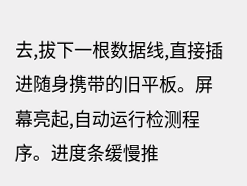去,拔下一根数据线,直接插进随身携带的旧平板。屏幕亮起,自动运行检测程序。进度条缓慢推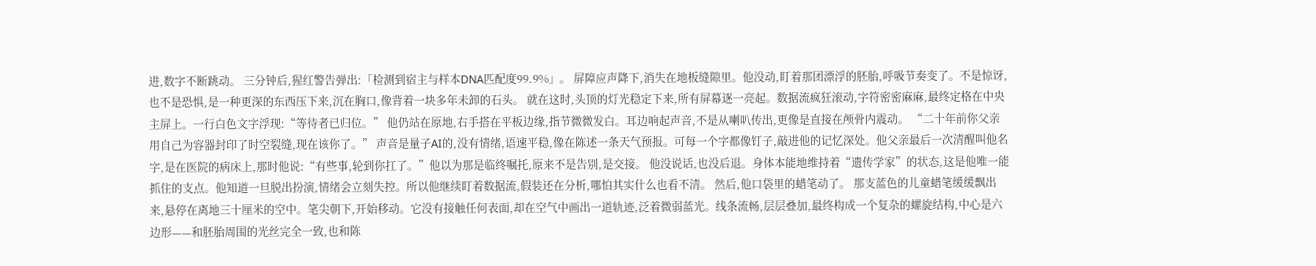进,数字不断跳动。 三分钟后,猩红警告弹出:「检测到宿主与样本DNA匹配度99.9%」。 屏障应声降下,消失在地板缝隙里。他没动,盯着那团漂浮的胚胎,呼吸节奏变了。不是惊讶,也不是恐惧,是一种更深的东西压下来,沉在胸口,像背着一块多年未卸的石头。 就在这时,头顶的灯光稳定下来,所有屏幕逐一亮起。数据流疯狂滚动,字符密密麻麻,最终定格在中央主屏上。一行白色文字浮现:“等待者已归位。” 他仍站在原地,右手搭在平板边缘,指节微微发白。耳边响起声音,不是从喇叭传出,更像是直接在颅骨内震动。 “二十年前你父亲用自己为容器封印了时空裂缝,现在该你了。” 声音是量子AI的,没有情绪,语速平稳,像在陈述一条天气预报。可每一个字都像钉子,敲进他的记忆深处。他父亲最后一次清醒叫他名字,是在医院的病床上,那时他说:“有些事,轮到你扛了。”他以为那是临终嘱托,原来不是告别,是交接。 他没说话,也没后退。身体本能地维持着“遗传学家”的状态,这是他唯一能抓住的支点。他知道一旦脱出扮演,情绪会立刻失控。所以他继续盯着数据流,假装还在分析,哪怕其实什么也看不清。 然后,他口袋里的蜡笔动了。 那支蓝色的儿童蜡笔缓缓飘出来,悬停在离地三十厘米的空中。笔尖朝下,开始移动。它没有接触任何表面,却在空气中画出一道轨迹,泛着微弱蓝光。线条流畅,层层叠加,最终构成一个复杂的螺旋结构,中心是六边形——和胚胎周围的光丝完全一致,也和陈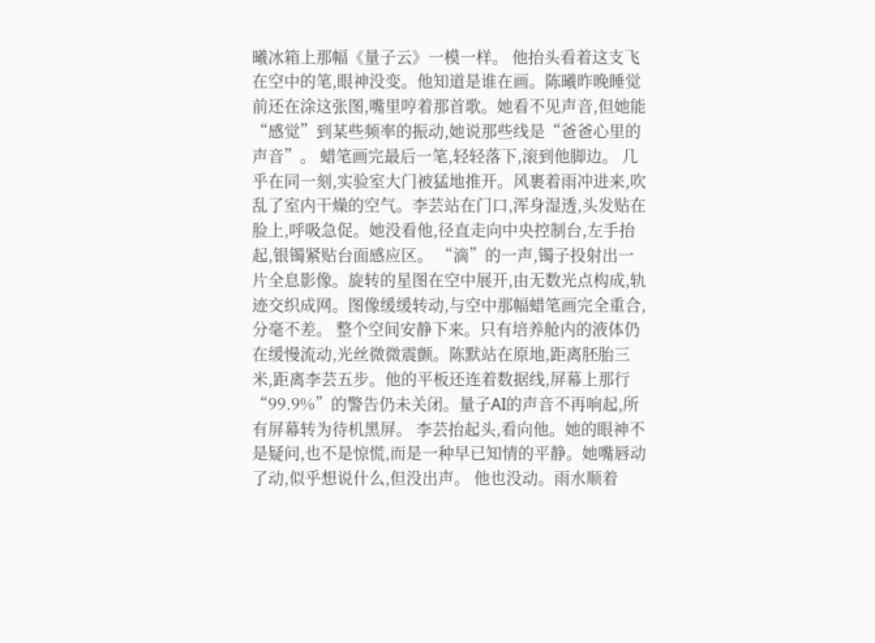曦冰箱上那幅《量子云》一模一样。 他抬头看着这支飞在空中的笔,眼神没变。他知道是谁在画。陈曦昨晚睡觉前还在涂这张图,嘴里哼着那首歌。她看不见声音,但她能“感觉”到某些频率的振动,她说那些线是“爸爸心里的声音”。 蜡笔画完最后一笔,轻轻落下,滚到他脚边。 几乎在同一刻,实验室大门被猛地推开。风裹着雨冲进来,吹乱了室内干燥的空气。李芸站在门口,浑身湿透,头发贴在脸上,呼吸急促。她没看他,径直走向中央控制台,左手抬起,银镯紧贴台面感应区。 “滴”的一声,镯子投射出一片全息影像。旋转的星图在空中展开,由无数光点构成,轨迹交织成网。图像缓缓转动,与空中那幅蜡笔画完全重合,分毫不差。 整个空间安静下来。只有培养舱内的液体仍在缓慢流动,光丝微微震颤。陈默站在原地,距离胚胎三米,距离李芸五步。他的平板还连着数据线,屏幕上那行“99.9%”的警告仍未关闭。量子AI的声音不再响起,所有屏幕转为待机黑屏。 李芸抬起头,看向他。她的眼神不是疑问,也不是惊慌,而是一种早已知情的平静。她嘴唇动了动,似乎想说什么,但没出声。 他也没动。雨水顺着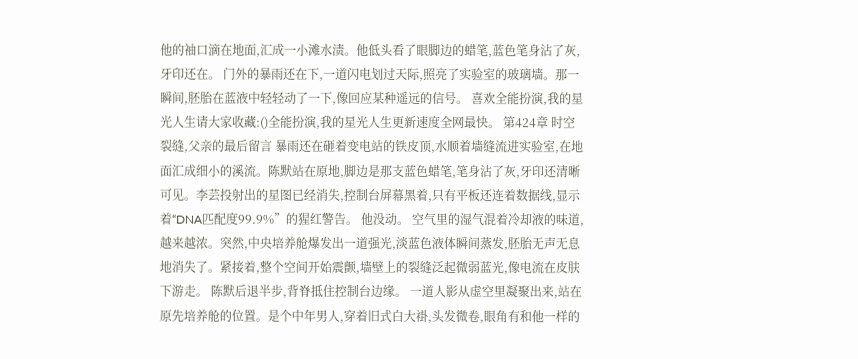他的袖口滴在地面,汇成一小滩水渍。他低头看了眼脚边的蜡笔,蓝色笔身沾了灰,牙印还在。 门外的暴雨还在下,一道闪电划过天际,照亮了实验室的玻璃墙。那一瞬间,胚胎在蓝液中轻轻动了一下,像回应某种遥远的信号。 喜欢全能扮演,我的星光人生请大家收藏:()全能扮演,我的星光人生更新速度全网最快。 第424章 时空裂缝,父亲的最后留言 暴雨还在砸着变电站的铁皮顶,水顺着墙缝流进实验室,在地面汇成细小的溪流。陈默站在原地,脚边是那支蓝色蜡笔,笔身沾了灰,牙印还清晰可见。李芸投射出的星图已经消失,控制台屏幕黑着,只有平板还连着数据线,显示着“DNA匹配度99.9%”的猩红警告。 他没动。 空气里的湿气混着冷却液的味道,越来越浓。突然,中央培养舱爆发出一道强光,淡蓝色液体瞬间蒸发,胚胎无声无息地消失了。紧接着,整个空间开始震颤,墙壁上的裂缝泛起微弱蓝光,像电流在皮肤下游走。 陈默后退半步,背脊抵住控制台边缘。 一道人影从虚空里凝聚出来,站在原先培养舱的位置。是个中年男人,穿着旧式白大褂,头发微卷,眼角有和他一样的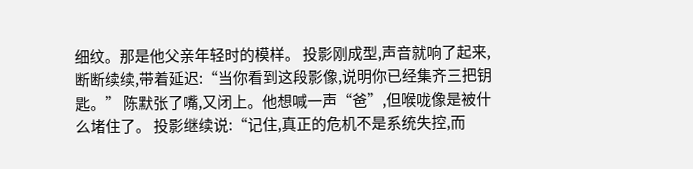细纹。那是他父亲年轻时的模样。 投影刚成型,声音就响了起来,断断续续,带着延迟:“当你看到这段影像,说明你已经集齐三把钥匙。” 陈默张了嘴,又闭上。他想喊一声“爸”,但喉咙像是被什么堵住了。 投影继续说:“记住,真正的危机不是系统失控,而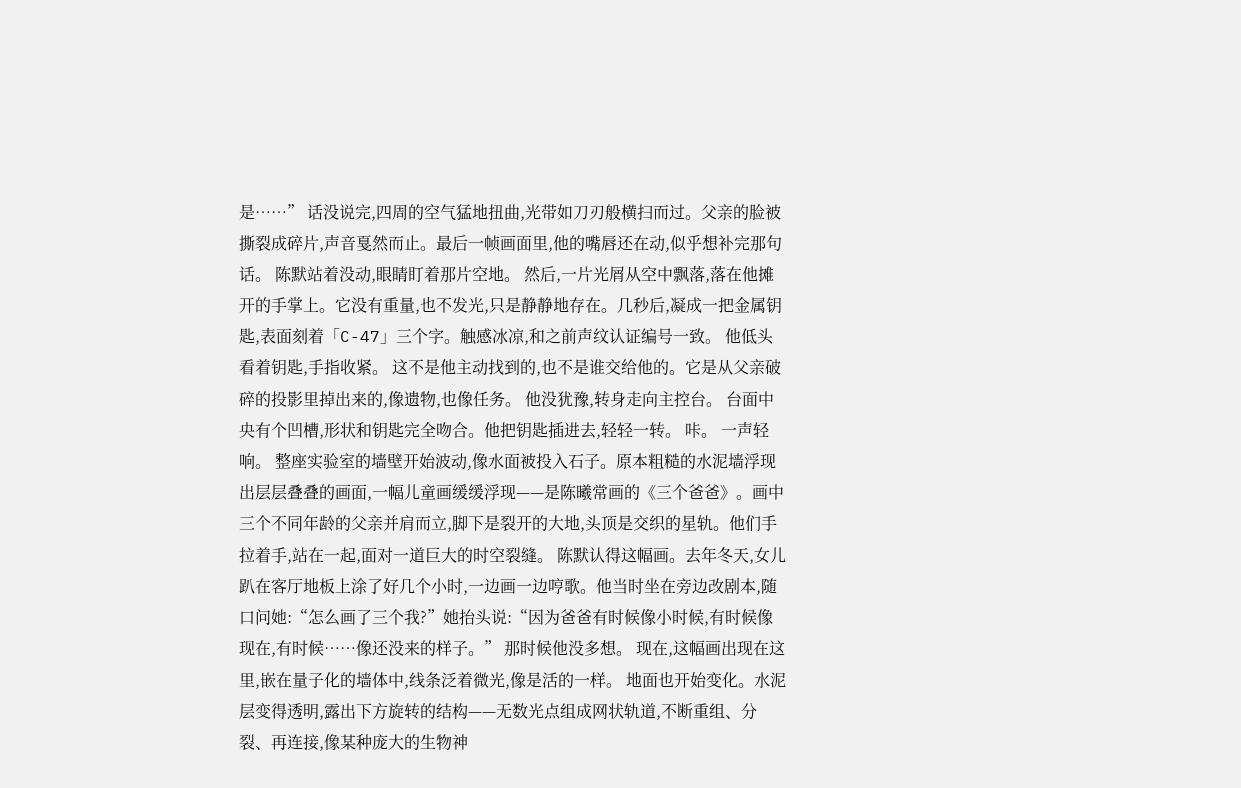是……” 话没说完,四周的空气猛地扭曲,光带如刀刃般横扫而过。父亲的脸被撕裂成碎片,声音戛然而止。最后一帧画面里,他的嘴唇还在动,似乎想补完那句话。 陈默站着没动,眼睛盯着那片空地。 然后,一片光屑从空中飘落,落在他摊开的手掌上。它没有重量,也不发光,只是静静地存在。几秒后,凝成一把金属钥匙,表面刻着「C-47」三个字。触感冰凉,和之前声纹认证编号一致。 他低头看着钥匙,手指收紧。 这不是他主动找到的,也不是谁交给他的。它是从父亲破碎的投影里掉出来的,像遗物,也像任务。 他没犹豫,转身走向主控台。 台面中央有个凹槽,形状和钥匙完全吻合。他把钥匙插进去,轻轻一转。 咔。 一声轻响。 整座实验室的墙壁开始波动,像水面被投入石子。原本粗糙的水泥墙浮现出层层叠叠的画面,一幅儿童画缓缓浮现——是陈曦常画的《三个爸爸》。画中三个不同年龄的父亲并肩而立,脚下是裂开的大地,头顶是交织的星轨。他们手拉着手,站在一起,面对一道巨大的时空裂缝。 陈默认得这幅画。去年冬天,女儿趴在客厅地板上涂了好几个小时,一边画一边哼歌。他当时坐在旁边改剧本,随口问她:“怎么画了三个我?”她抬头说:“因为爸爸有时候像小时候,有时候像现在,有时候……像还没来的样子。” 那时候他没多想。 现在,这幅画出现在这里,嵌在量子化的墙体中,线条泛着微光,像是活的一样。 地面也开始变化。水泥层变得透明,露出下方旋转的结构——无数光点组成网状轨道,不断重组、分裂、再连接,像某种庞大的生物神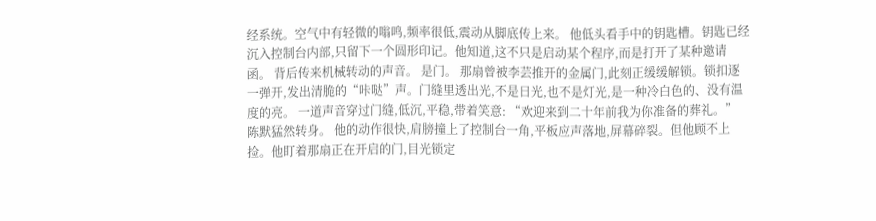经系统。空气中有轻微的嗡鸣,频率很低,震动从脚底传上来。 他低头看手中的钥匙槽。钥匙已经沉入控制台内部,只留下一个圆形印记。他知道,这不只是启动某个程序,而是打开了某种邀请函。 背后传来机械转动的声音。 是门。 那扇曾被李芸推开的金属门,此刻正缓缓解锁。锁扣逐一弹开,发出清脆的“咔哒”声。门缝里透出光,不是日光,也不是灯光,是一种冷白色的、没有温度的亮。 一道声音穿过门缝,低沉,平稳,带着笑意: “欢迎来到二十年前我为你准备的葬礼。” 陈默猛然转身。 他的动作很快,肩膀撞上了控制台一角,平板应声落地,屏幕碎裂。但他顾不上捡。他盯着那扇正在开启的门,目光锁定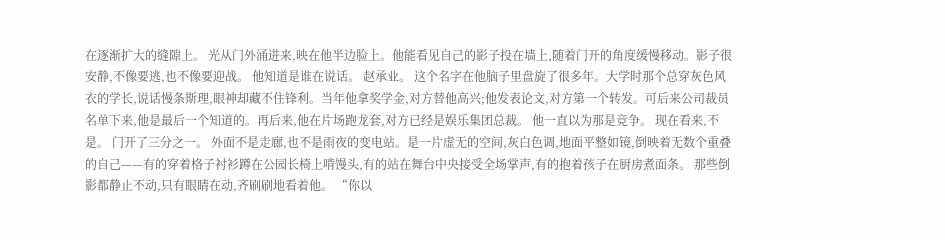在逐渐扩大的缝隙上。 光从门外涌进来,映在他半边脸上。他能看见自己的影子投在墙上,随着门开的角度缓慢移动。影子很安静,不像要逃,也不像要迎战。 他知道是谁在说话。 赵承业。 这个名字在他脑子里盘旋了很多年。大学时那个总穿灰色风衣的学长,说话慢条斯理,眼神却藏不住锋利。当年他拿奖学金,对方替他高兴;他发表论文,对方第一个转发。可后来公司裁员名单下来,他是最后一个知道的。再后来,他在片场跑龙套,对方已经是娱乐集团总裁。 他一直以为那是竞争。 现在看来,不是。 门开了三分之一。 外面不是走廊,也不是雨夜的变电站。是一片虚无的空间,灰白色调,地面平整如镜,倒映着无数个重叠的自己——有的穿着格子衬衫蹲在公园长椅上啃馒头,有的站在舞台中央接受全场掌声,有的抱着孩子在厨房煮面条。 那些倒影都静止不动,只有眼睛在动,齐刷刷地看着他。 “你以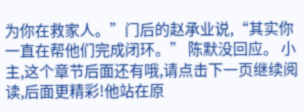为你在救家人。”门后的赵承业说,“其实你一直在帮他们完成闭环。” 陈默没回应。 小主,这个章节后面还有哦,请点击下一页继续阅读,后面更精彩!他站在原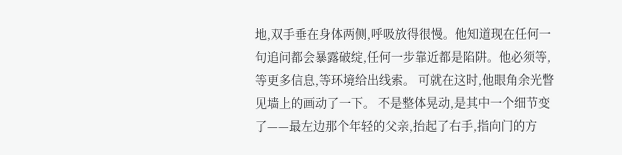地,双手垂在身体两侧,呼吸放得很慢。他知道现在任何一句追问都会暴露破绽,任何一步靠近都是陷阱。他必须等,等更多信息,等环境给出线索。 可就在这时,他眼角余光瞥见墙上的画动了一下。 不是整体晃动,是其中一个细节变了——最左边那个年轻的父亲,抬起了右手,指向门的方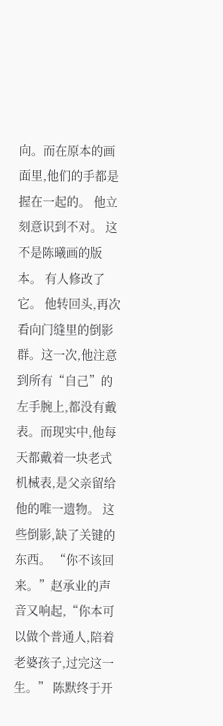向。而在原本的画面里,他们的手都是握在一起的。 他立刻意识到不对。 这不是陈曦画的版本。 有人修改了它。 他转回头,再次看向门缝里的倒影群。这一次,他注意到所有“自己”的左手腕上,都没有戴表。而现实中,他每天都戴着一块老式机械表,是父亲留给他的唯一遗物。 这些倒影,缺了关键的东西。 “你不该回来。”赵承业的声音又响起,“你本可以做个普通人,陪着老婆孩子,过完这一生。” 陈默终于开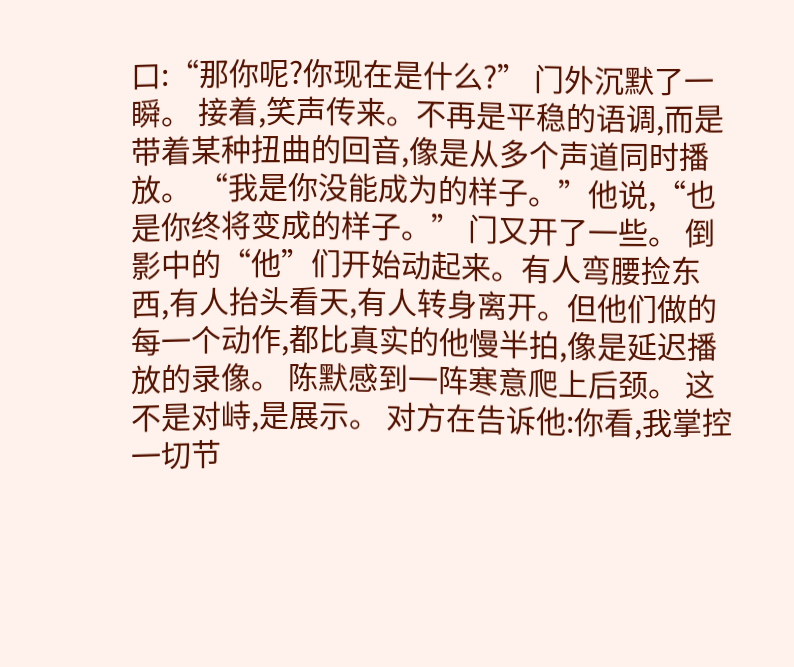口:“那你呢?你现在是什么?” 门外沉默了一瞬。 接着,笑声传来。不再是平稳的语调,而是带着某种扭曲的回音,像是从多个声道同时播放。 “我是你没能成为的样子。”他说,“也是你终将变成的样子。” 门又开了一些。 倒影中的“他”们开始动起来。有人弯腰捡东西,有人抬头看天,有人转身离开。但他们做的每一个动作,都比真实的他慢半拍,像是延迟播放的录像。 陈默感到一阵寒意爬上后颈。 这不是对峙,是展示。 对方在告诉他:你看,我掌控一切节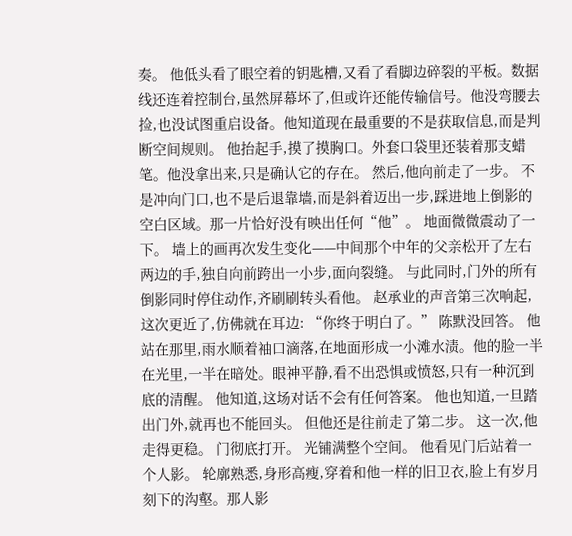奏。 他低头看了眼空着的钥匙槽,又看了看脚边碎裂的平板。数据线还连着控制台,虽然屏幕坏了,但或许还能传输信号。他没弯腰去捡,也没试图重启设备。他知道现在最重要的不是获取信息,而是判断空间规则。 他抬起手,摸了摸胸口。外套口袋里还装着那支蜡笔。他没拿出来,只是确认它的存在。 然后,他向前走了一步。 不是冲向门口,也不是后退靠墙,而是斜着迈出一步,踩进地上倒影的空白区域。那一片恰好没有映出任何“他”。 地面微微震动了一下。 墙上的画再次发生变化——中间那个中年的父亲松开了左右两边的手,独自向前跨出一小步,面向裂缝。 与此同时,门外的所有倒影同时停住动作,齐刷刷转头看他。 赵承业的声音第三次响起,这次更近了,仿佛就在耳边: “你终于明白了。” 陈默没回答。 他站在那里,雨水顺着袖口滴落,在地面形成一小滩水渍。他的脸一半在光里,一半在暗处。眼神平静,看不出恐惧或愤怒,只有一种沉到底的清醒。 他知道,这场对话不会有任何答案。 他也知道,一旦踏出门外,就再也不能回头。 但他还是往前走了第二步。 这一次,他走得更稳。 门彻底打开。 光铺满整个空间。 他看见门后站着一个人影。 轮廓熟悉,身形高瘦,穿着和他一样的旧卫衣,脸上有岁月刻下的沟壑。那人影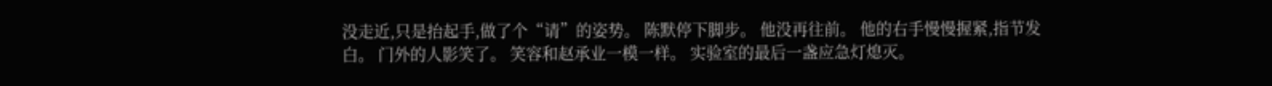没走近,只是抬起手,做了个“请”的姿势。 陈默停下脚步。 他没再往前。 他的右手慢慢握紧,指节发白。 门外的人影笑了。 笑容和赵承业一模一样。 实验室的最后一盏应急灯熄灭。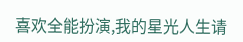喜欢全能扮演,我的星光人生请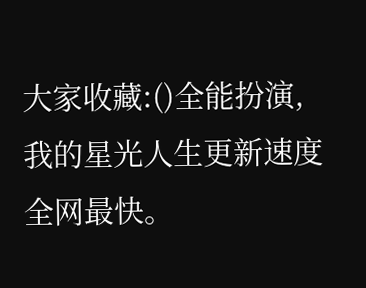大家收藏:()全能扮演,我的星光人生更新速度全网最快。